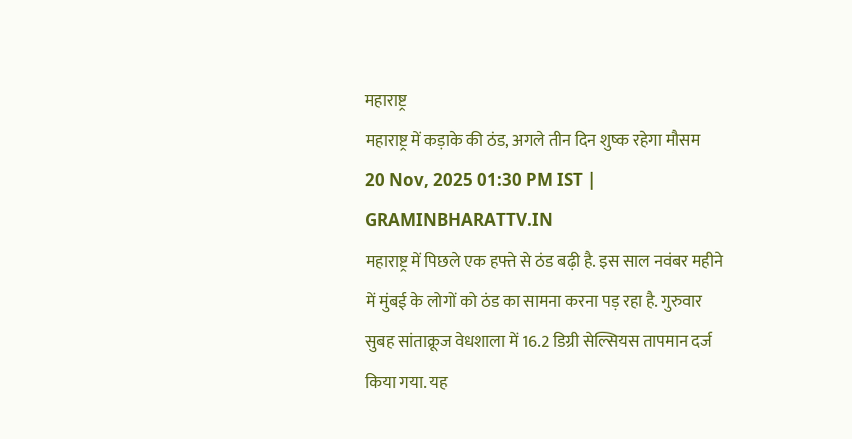महाराष्ट्र
महाराष्ट्र में कड़ाके की ठंड, अगले तीन दिन शुष्क रहेगा मौसम
20 Nov, 2025 01:30 PM IST | GRAMINBHARATTV.IN
महाराष्ट्र में पिछले एक हफ्ते से ठंड बढ़ी है. इस साल नवंबर महीने में मुंबई के लोगों को ठंड का सामना करना पड़ रहा है. गुरुवार सुबह सांताक्रूज वेधशाला में 16.2 डिग्री सेल्सियस तापमान दर्ज किया गया. यह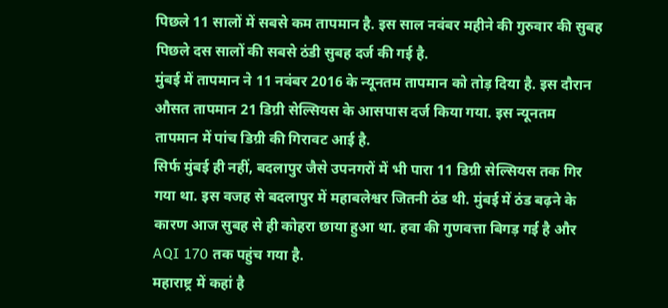पिछले 11 सालों में सबसे कम तापमान है. इस साल नवंबर महीने की गुरुवार की सुबह पिछले दस सालों की सबसे ठंडी सुबह दर्ज की गई है.
मुंबई में तापमान ने 11 नवंबर 2016 के न्यूनतम तापमान को तोड़ दिया है. इस दौरान औसत तापमान 21 डिग्री सेल्सियस के आसपास दर्ज किया गया. इस न्यूनतम तापमान में पांच डिग्री की गिरावट आई है.
सिर्फ मुंबई ही नहीं, बदलापुर जैसे उपनगरों में भी पारा 11 डिग्री सेल्सियस तक गिर गया था. इस वजह से बदलापुर में महाबलेश्वर जितनी ठंड थी. मुंबई में ठंड बढ़ने के कारण आज सुबह से ही कोहरा छाया हुआ था. हवा की गुणवत्ता बिगड़ गई है और AQI 170 तक पहुंच गया है.
महाराष्ट्र में कहां है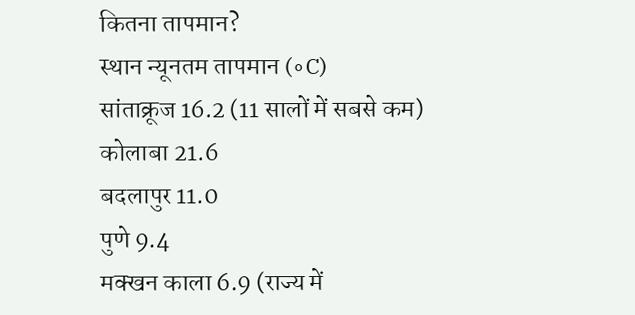कितना तापमान?
स्थान न्यूनतम तापमान (∘C)
सांताक्रूज 16.2 (11 सालों में सबसे कम)
कोलाबा 21.6
बदलापुर 11.0
पुणे 9.4
मक्खन काला 6.9 (राज्य में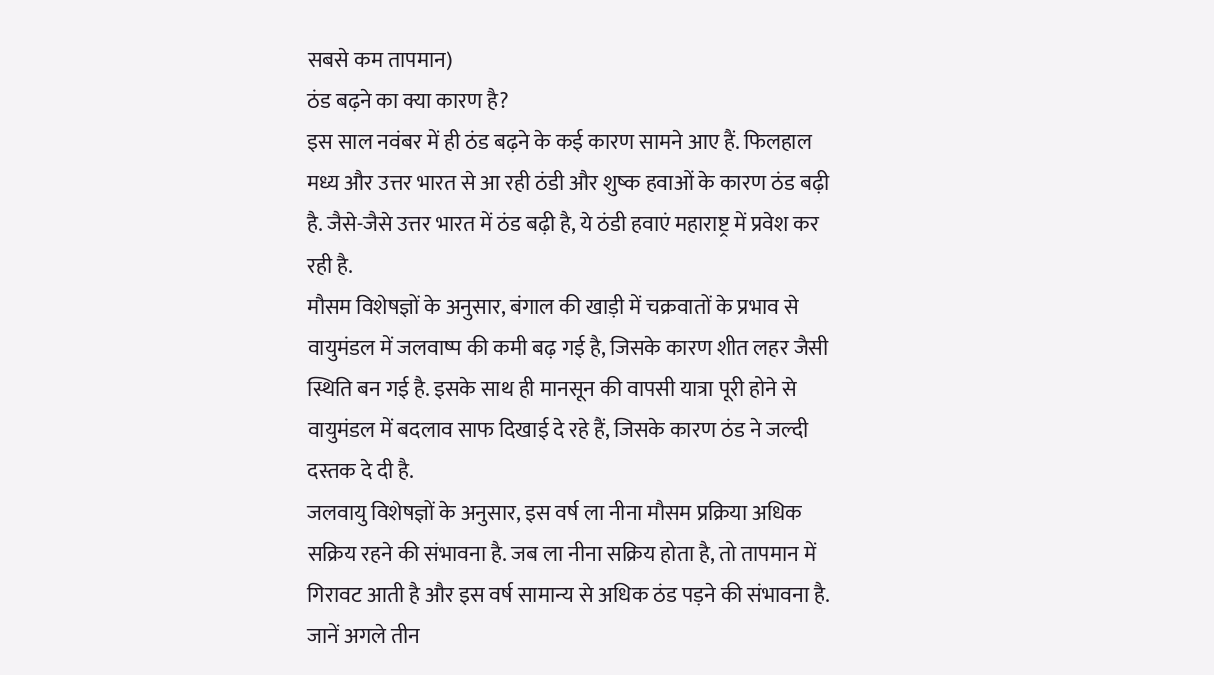सबसे कम तापमान)
ठंड बढ़ने का क्या कारण है?
इस साल नवंबर में ही ठंड बढ़ने के कई कारण सामने आए हैं. फिलहाल मध्य और उत्तर भारत से आ रही ठंडी और शुष्क हवाओं के कारण ठंड बढ़ी है. जैसे-जैसे उत्तर भारत में ठंड बढ़ी है, ये ठंडी हवाएं महाराष्ट्र में प्रवेश कर रही है.
मौसम विशेषज्ञों के अनुसार, बंगाल की खाड़ी में चक्रवातों के प्रभाव से वायुमंडल में जलवाष्प की कमी बढ़ गई है, जिसके कारण शीत लहर जैसी स्थिति बन गई है. इसके साथ ही मानसून की वापसी यात्रा पूरी होने से वायुमंडल में बदलाव साफ दिखाई दे रहे हैं, जिसके कारण ठंड ने जल्दी दस्तक दे दी है.
जलवायु विशेषज्ञों के अनुसार, इस वर्ष ला नीना मौसम प्रक्रिया अधिक सक्रिय रहने की संभावना है. जब ला नीना सक्रिय होता है, तो तापमान में गिरावट आती है और इस वर्ष सामान्य से अधिक ठंड पड़ने की संभावना है.
जानें अगले तीन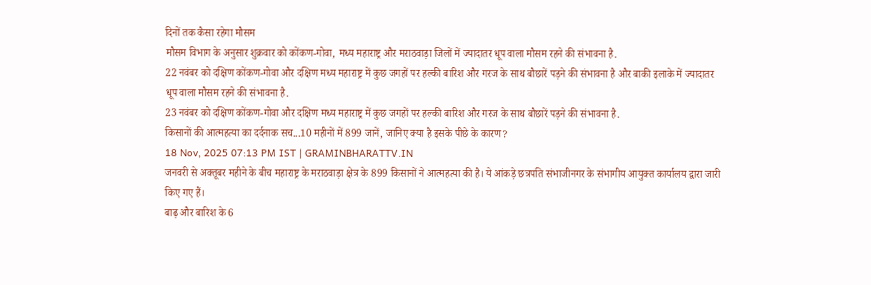दिनों तक कैसा रहेगा मौसम
मौसम विभाग के अनुसार शुक्रवार को कोंकण-गोवा, मध्य महाराष्ट्र और मराठवाड़ा जिलों में ज्यादातर धूप वाला मौसम रहने की संभावना है.
22 नवंबर को दक्षिण कोंकण-गोवा और दक्षिण मध्य महाराष्ट्र में कुछ जगहों पर हल्की बारिश और गरज के साथ बौछारें पड़ने की संभावना है और बाकी इलाके में ज्यादातर धूप वाला मौसम रहने की संभावना है.
23 नवंबर को दक्षिण कोंकण-गोवा और दक्षिण मध्य महाराष्ट्र में कुछ जगहों पर हल्की बारिश और गरज के साथ बौछारें पड़ने की संभावना है.
किसानों की आत्महत्या का दर्दनाक सच...10 महीनों में 899 जानें, जानिए क्या है इसके पीछे के कारण?
18 Nov, 2025 07:13 PM IST | GRAMINBHARATTV.IN
जनवरी से अक्तूबर महीने के बीच महाराष्ट्र के मराठवाड़ा क्षेत्र के 899 किसानों ने आत्महत्या की है। ये आंकड़े छत्रपति संभाजीनगर के संभागीय आयुक्त कार्यालय द्वारा जारी किए गए हैं।
बाढ़ और बारिश के 6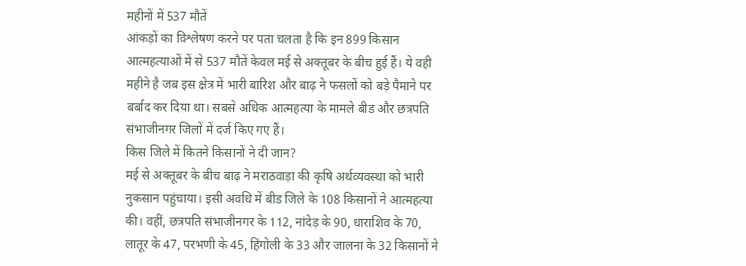महीनों में 537 मौतें
आंकड़ों का विश्लेषण करने पर पता चलता है कि इन 899 किसान आत्महत्याओं में से 537 मौतें केवल मई से अक्तूबर के बीच हुई हैं। ये वही महीने है जब इस क्षेत्र में भारी बारिश और बाढ़ ने फसलों को बड़े पैमाने पर बर्बाद कर दिया था। सबसे अधिक आत्महत्या के मामले बीड और छत्रपति संभाजीनगर जिलों में दर्ज किए गए हैं।
किस जिले में कितने किसानों ने दी जान?
मई से अक्तूबर के बीच बाढ़ ने मराठवाड़ा की कृषि अर्थव्यवस्था को भारी नुकसान पहुंचाया। इसी अवधि में बीड जिले के 108 किसानों ने आत्महत्या की। वहीं, छत्रपति संभाजीनगर के 112, नांदेड़ के 90, धाराशिव के 70, लातूर के 47, परभणी के 45, हिंगोली के 33 और जालना के 32 किसानों ने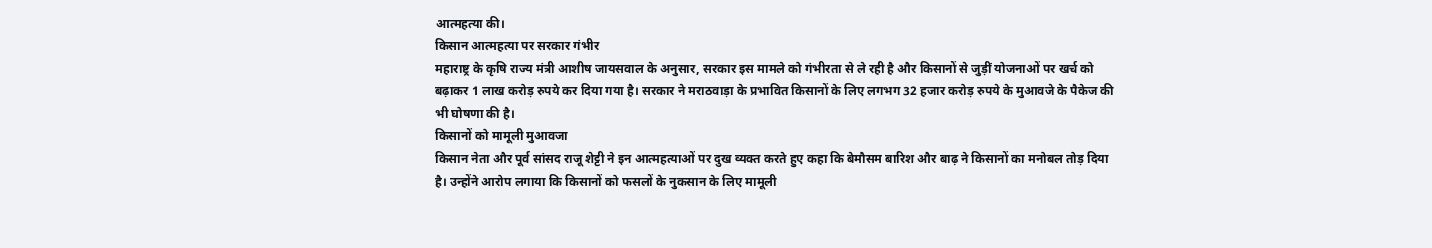आत्महत्या की।
किसान आत्महत्या पर सरकार गंभीर
महाराष्ट्र के कृषि राज्य मंत्री आशीष जायसवाल के अनुसार, सरकार इस मामले को गंभीरता से ले रही है और किसानों से जुड़ीं योजनाओं पर खर्च को बढ़ाकर 1 लाख करोड़ रुपये कर दिया गया है। सरकार ने मराठवाड़ा के प्रभावित किसानों के लिए लगभग 32 हजार करोड़ रुपये के मुआवजे के पैकेज की भी घोषणा की है।
किसानों को मामूली मुआवजा
किसान नेता और पूर्व सांसद राजू शेट्टी ने इन आत्महत्याओं पर दुख व्यक्त करते हुए कहा कि बेमौसम बारिश और बाढ़ ने किसानों का मनोबल तोड़ दिया है। उन्होंने आरोप लगाया कि किसानों को फसलों के नुकसान के लिए मामूली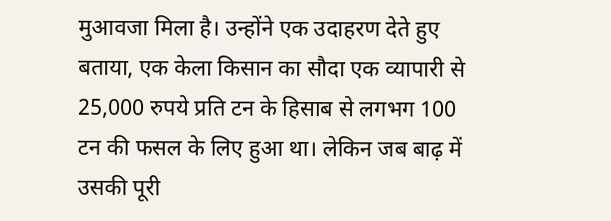मुआवजा मिला है। उन्होंने एक उदाहरण देते हुए बताया, एक केला किसान का सौदा एक व्यापारी से 25,000 रुपये प्रति टन के हिसाब से लगभग 100 टन की फसल के लिए हुआ था। लेकिन जब बाढ़ में उसकी पूरी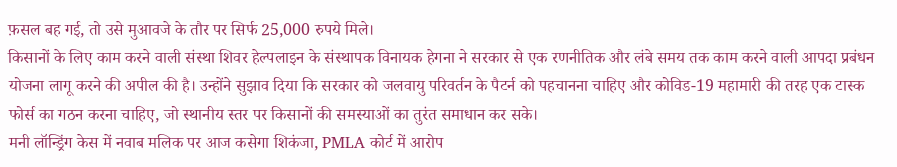फ़सल बह गई, तो उसे मुआवजे के तौर पर सिर्फ 25,000 रुपये मिले।
किसानों के लिए काम करने वाली संस्था शिवर हेल्पलाइन के संस्थापक विनायक हेगना ने सरकार से एक रणनीतिक और लंबे समय तक काम करने वाली आपदा प्रबंधन योजना लागू करने की अपील की है। उन्होंने सुझाव दिया कि सरकार को जलवायु परिवर्तन के पैटर्न को पहचानना चाहिए और कोविड-19 महामारी की तरह एक टास्क फोर्स का गठन करना चाहिए, जो स्थानीय स्तर पर किसानों की समस्याओं का तुरंत समाधान कर सके।
मनी लॉन्ड्रिंग केस में नवाब मलिक पर आज कसेगा शिकंजा, PMLA कोर्ट में आरोप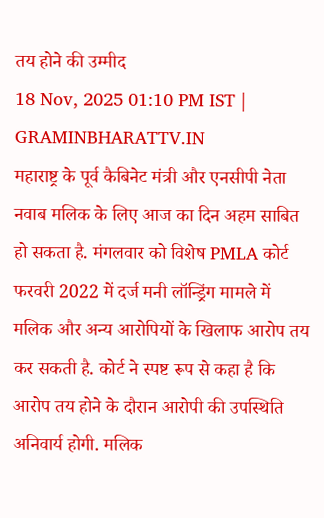तय होने की उम्मीद
18 Nov, 2025 01:10 PM IST | GRAMINBHARATTV.IN
महाराष्ट्र के पूर्व कैबिनेट मंत्री और एनसीपी नेता नवाब मलिक के लिए आज का दिन अहम साबित हो सकता है. मंगलवार को विशेष PMLA कोर्ट फरवरी 2022 में दर्ज मनी लॉन्ड्रिंग मामले में मलिक और अन्य आरोपियों के खिलाफ आरोप तय कर सकती है. कोर्ट ने स्पष्ट रूप से कहा है कि आरोप तय होने के दौरान आरोपी की उपस्थिति अनिवार्य होगी. मलिक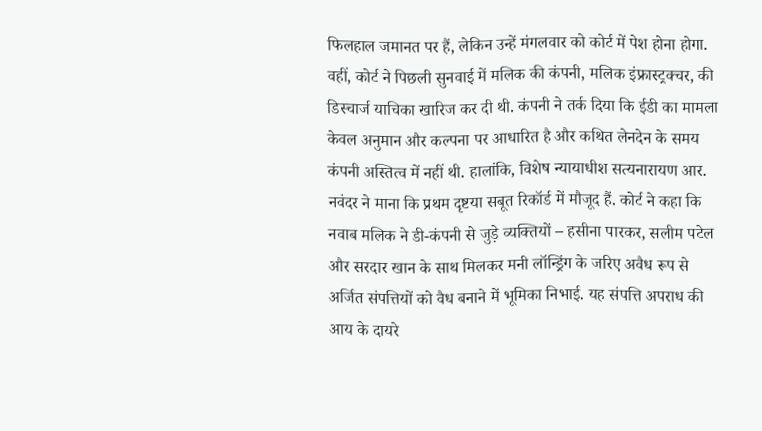फिलहाल जमानत पर हैं, लेकिन उन्हें मंगलवार को कोर्ट में पेश होना होगा.
वहीं, कोर्ट ने पिछली सुनवाई में मलिक की कंपनी, मलिक इंफ्रास्ट्रक्चर, की डिस्चार्ज याचिका खारिज कर दी थी. कंपनी ने तर्क दिया कि ईडी का मामला केवल अनुमान और कल्पना पर आधारित है और कथित लेनदेन के समय कंपनी अस्तित्व में नहीं थी. हालांकि, विशेष न्यायाधीश सत्यनारायण आर. नवंदर ने माना कि प्रथम दृष्टया सबूत रिकॉर्ड में मौजूद हैं. कोर्ट ने कहा कि नवाब मलिक ने डी-कंपनी से जुड़े व्यक्तियों – हसीना पारकर, सलीम पटेल और सरदार खान के साथ मिलकर मनी लॉन्ड्रिंग के जरिए अवैध रूप से अर्जित संपत्तियों को वैध बनाने में भूमिका निभाई. यह संपत्ति अपराध की आय के दायरे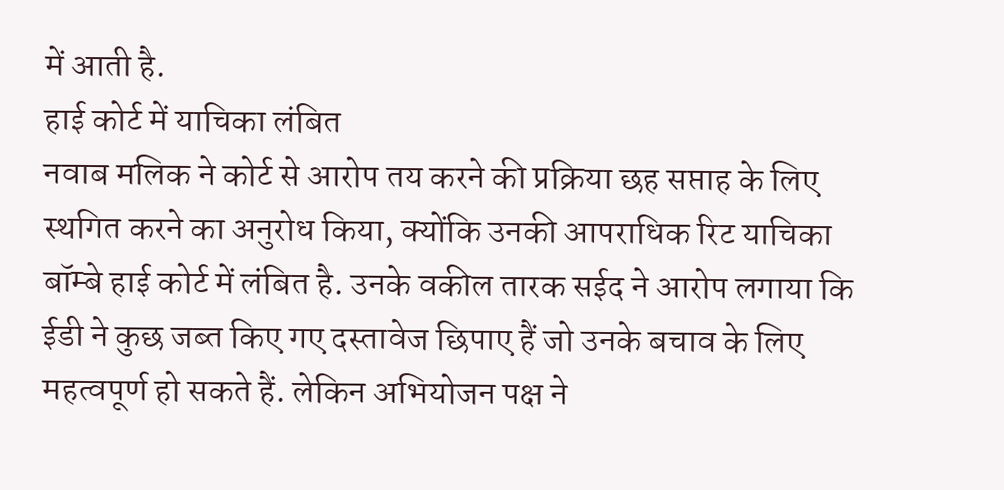में आती है.
हाई कोर्ट में याचिका लंबित
नवाब मलिक ने कोर्ट से आरोप तय करने की प्रक्रिया छह सप्ताह के लिए स्थगित करने का अनुरोध किया, क्योंकि उनकी आपराधिक रिट याचिका बॉम्बे हाई कोर्ट में लंबित है. उनके वकील तारक सईद ने आरोप लगाया कि ईडी ने कुछ जब्त किए गए दस्तावेज छिपाए हैं जो उनके बचाव के लिए महत्वपूर्ण हो सकते हैं. लेकिन अभियोजन पक्ष ने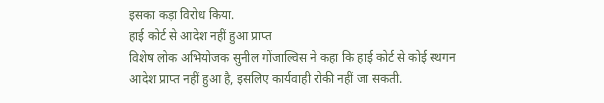इसका कड़ा विरोध किया.
हाई कोर्ट से आदेश नहीं हुआ प्राप्त
विशेष लोक अभियोजक सुनील गोंजाल्विस ने कहा कि हाई कोर्ट से कोई स्थगन आदेश प्राप्त नहीं हुआ है, इसलिए कार्यवाही रोकी नहीं जा सकती.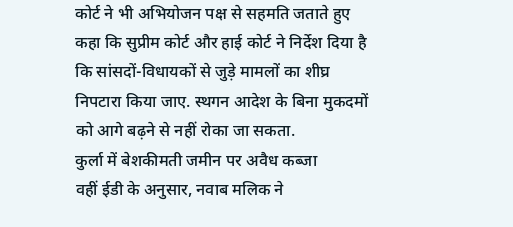कोर्ट ने भी अभियोजन पक्ष से सहमति जताते हुए कहा कि सुप्रीम कोर्ट और हाई कोर्ट ने निर्देश दिया है कि सांसदों-विधायकों से जुड़े मामलों का शीघ्र निपटारा किया जाए. स्थगन आदेश के बिना मुकदमों को आगे बढ़ने से नहीं रोका जा सकता.
कुर्ला में बेशकीमती जमीन पर अवैध कब्जा
वहीं ईडी के अनुसार, नवाब मलिक ने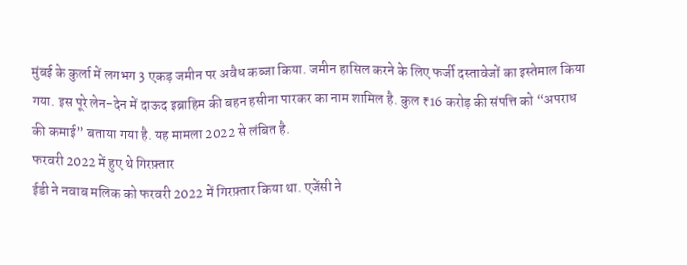मुंबई के कुर्ला में लगभग 3 एकड़ जमीन पर अवैध कब्जा किया. जमीन हासिल करने के लिए फर्जी दस्तावेजों का इस्तेमाल किया गया. इस पूरे लेन-देन में दाऊद इब्राहिम की बहन हसीना पारकर का नाम शामिल है. कुल ₹16 करोड़ की संपत्ति को “अपराध की कमाई” बताया गया है. यह मामला 2022 से लंबित है.
फरवरी 2022 में हुए थे गिरफ़्तार
ईडी ने नवाब मलिक को फरवरी 2022 में गिरफ़्तार किया था. एजेंसी ने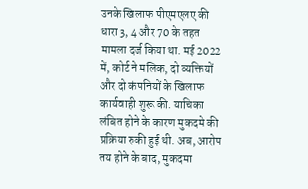उनके खिलाफ पीएमएलए की धारा 3, 4 और 70 के तहत मामला दर्ज किया था. मई 2022 में, कोर्ट ने मलिक, दो व्यक्तियों और दो कंपनियों के खिलाफ कार्यवाही शुरू की. याचिका लंबित होने के कारण मुकदमे की प्रक्रिया रुकी हुई थी. अब, आरोप तय होने के बाद, मुकदमा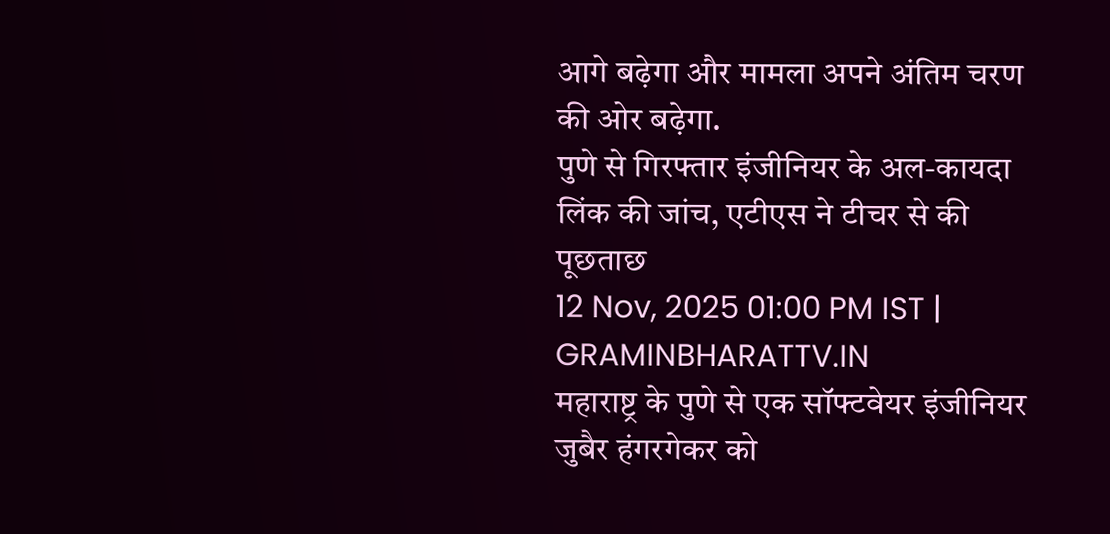आगे बढ़ेगा और मामला अपने अंतिम चरण की ओर बढ़ेगा.
पुणे से गिरफ्तार इंजीनियर के अल-कायदा लिंक की जांच, एटीएस ने टीचर से की पूछताछ
12 Nov, 2025 01:00 PM IST | GRAMINBHARATTV.IN
महाराष्ट्र के पुणे से एक सॉफ्टवेयर इंजीनियर जुबैर हंगरगेकर को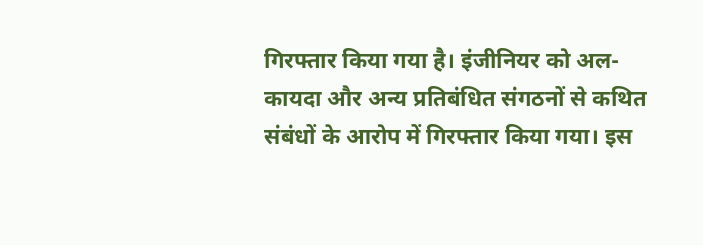गिरफ्तार किया गया है। इंजीनियर को अल-कायदा और अन्य प्रतिबंधित संगठनों से कथित संबंधों के आरोप में गिरफ्तार किया गया। इस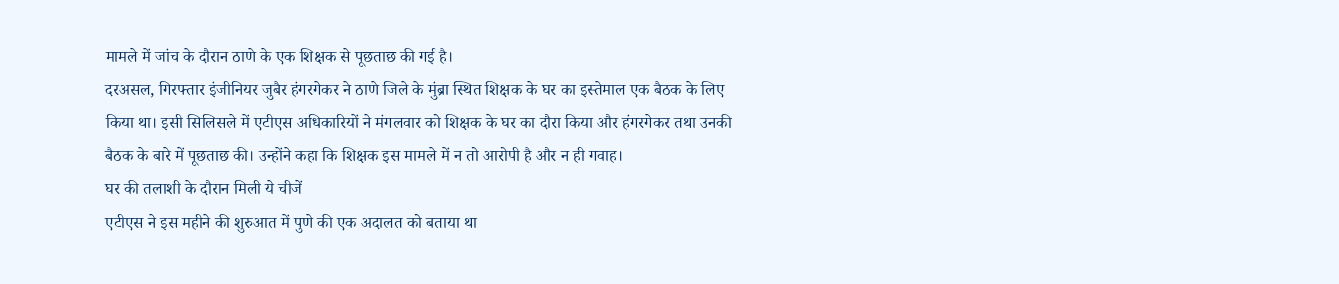मामले में जांच के दौरान ठाणे के एक शिक्षक से पूछताछ की गई है।
दरअसल, गिरफ्तार इंजीनियर जुबैर हंगरगेकर ने ठाणे जिले के मुंब्रा स्थित शिक्षक के घर का इस्तेमाल एक बैठक के लिए किया था। इसी सिलिसले में एटीएस अधिकारियों ने मंगलवार को शिक्षक के घर का दौरा किया और हंगरगेकर तथा उनकी बैठक के बारे में पूछताछ की। उन्होंने कहा कि शिक्षक इस मामले में न तो आरोपी है और न ही गवाह।
घर की तलाशी के दौरान मिली ये चीजें
एटीएस ने इस महीने की शुरुआत में पुणे की एक अदालत को बताया था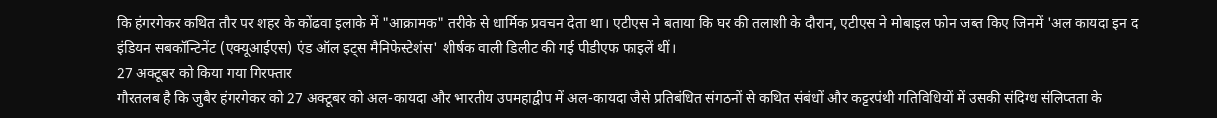कि हंगरगेकर कथित तौर पर शहर के कोंढवा इलाके में "आक्रामक" तरीके से धार्मिक प्रवचन देता था। एटीएस ने बताया कि घर की तलाशी के दौरान, एटीएस ने मोबाइल फोन जब्त किए जिनमें 'अल कायदा इन द इंडियन सबकॉन्टिनेंट (एक्यूआईएस) एंड ऑल इट्स मैनिफेस्टेशंस' शीर्षक वाली डिलीट की गई पीडीएफ फाइलें थीं।
27 अक्टूबर को किया गया गिरफ्तार
गौरतलब है कि जुबैर हंगरगेकर को 27 अक्टूबर को अल-कायदा और भारतीय उपमहाद्वीप में अल-कायदा जैसे प्रतिबंधित संगठनों से कथित संबंधों और कट्टरपंथी गतिविधियों में उसकी संदिग्ध संलिप्तता के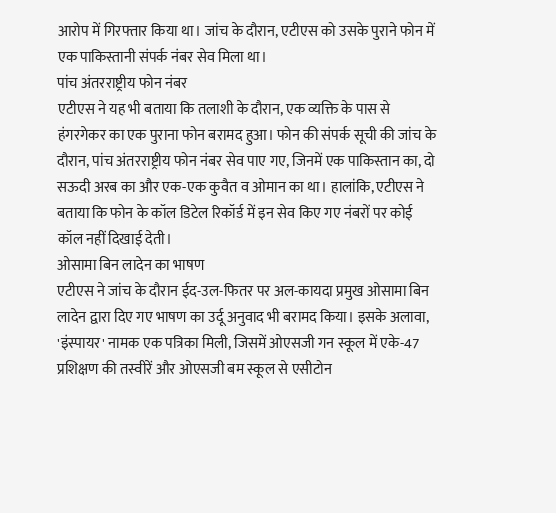आरोप में गिरफ्तार किया था। जांच के दौरान, एटीएस को उसके पुराने फोन में एक पाकिस्तानी संपर्क नंबर सेव मिला था।
पांच अंतरराष्ट्रीय फोन नंबर
एटीएस ने यह भी बताया कि तलाशी के दौरान, एक व्यक्ति के पास से हंगरगेकर का एक पुराना फोन बरामद हुआ। फोन की संपर्क सूची की जांच के दौरान, पांच अंतरराष्ट्रीय फोन नंबर सेव पाए गए, जिनमें एक पाकिस्तान का, दो सऊदी अरब का और एक-एक कुवैत व ओमान का था। हालांकि, एटीएस ने बताया कि फोन के कॉल डिटेल रिकॉर्ड में इन सेव किए गए नंबरों पर कोई कॉल नहीं दिखाई देती।
ओसामा बिन लादेन का भाषण
एटीएस ने जांच के दौरान ईद-उल-फितर पर अल-कायदा प्रमुख ओसामा बिन लादेन द्वारा दिए गए भाषण का उर्दू अनुवाद भी बरामद किया। इसके अलावा, 'इंस्पायर' नामक एक पत्रिका मिली, जिसमें ओएसजी गन स्कूल में एके-47 प्रशिक्षण की तस्वीरें और ओएसजी बम स्कूल से एसीटोन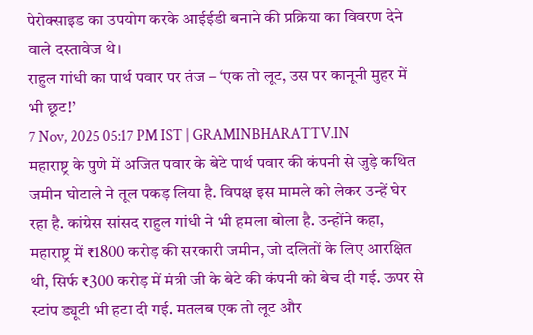पेरोक्साइड का उपयोग करके आईईडी बनाने की प्रक्रिया का विवरण देने वाले दस्तावेज थे।
राहुल गांधी का पार्थ पवार पर तंज – ‘एक तो लूट, उस पर कानूनी मुहर में भी छूट!’
7 Nov, 2025 05:17 PM IST | GRAMINBHARATTV.IN
महाराष्ट्र के पुणे में अजित पवार के बेटे पार्थ पवार की कंपनी से जुड़े कथित जमीन घोटाले ने तूल पकड़ लिया है. विपक्ष इस मामले को लेकर उन्हें घेर रहा है. कांग्रेस सांसद राहुल गांधी ने भी हमला बोला है. उन्होंने कहा, महाराष्ट्र में ₹1800 करोड़ की सरकारी जमीन, जो दलितों के लिए आरक्षित थी, सिर्फ ₹300 करोड़ में मंत्री जी के बेटे की कंपनी को बेच दी गई. ऊपर से स्टांप ड्यूटी भी हटा दी गई. मतलब एक तो लूट और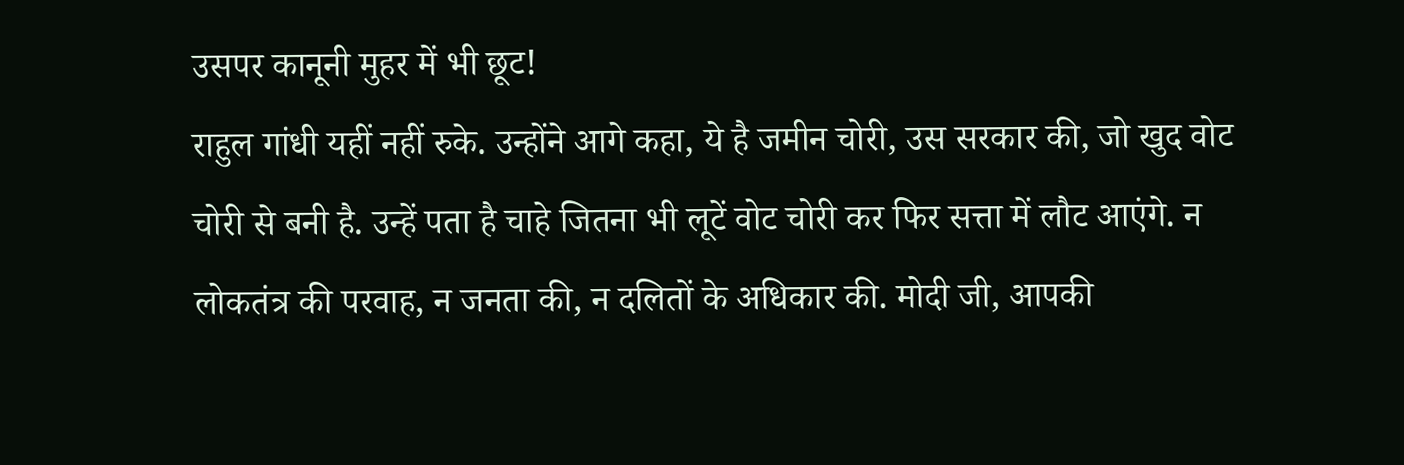उसपर कानूनी मुहर में भी छूट!
राहुल गांधी यहीं नहीं रुके. उन्होंने आगे कहा, ये है जमीन चोरी, उस सरकार की, जो खुद वोट चोरी से बनी है. उन्हें पता है चाहे जितना भी लूटें वोट चोरी कर फिर सत्ता में लौट आएंगे. न लोकतंत्र की परवाह, न जनता की, न दलितों के अधिकार की. मोदी जी, आपकी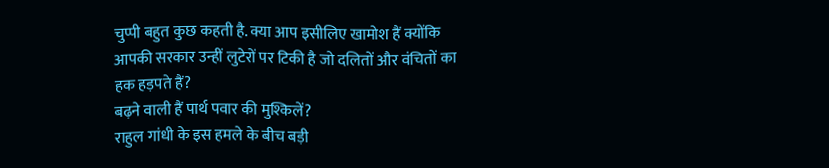चुप्पी बहुत कुछ कहती है. क्या आप इसीलिए खामोश हैं क्योंकि आपकी सरकार उन्हीं लुटेरों पर टिकी है जो दलितों और वंचितों का हक हड़पते हैं?
बढ़ने वाली हैं पार्थ पवार की मुश्किलें?
राहुल गांधी के इस हमले के बीच बड़ी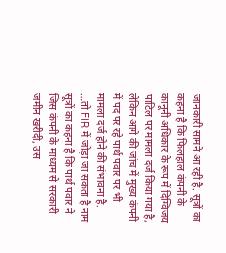जानकारी सामने आ रही है. सूत्रों का कहना है कि फिलहाल कंपनी के कानूनी अधिकार के रूप में दिग्विजय पाटिल पर मामला दर्ज किया गया है, लेकिन आगे की जांच में मुख्य कंपनी में पद पर रहे पार्थ पवार पर भी मामला दर्ज होने की संभावना है.
…तो FIR में जोड़ा जा सकता है नाम
सूत्रों का कहना है कि पार्थ पवार ने जिस कंपनी के माध्यम से सरकारी जमीन खरीदी, उस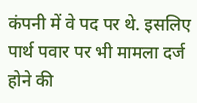कंपनी में वे पद पर थे. इसलिए पार्थ पवार पर भी मामला दर्ज होने की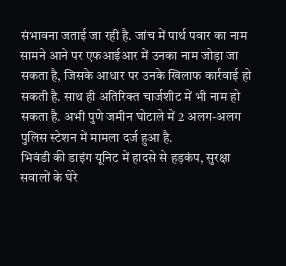संभावना जताई जा रही है. जांच में पार्थ पवार का नाम सामने आने पर एफआईआर में उनका नाम जोड़ा जा सकता है, जिसके आधार पर उनके खिलाफ कार्रवाई हो सकती है. साथ ही अतिरिक्त चार्जशीट में भी नाम हो सकता है. अभी पुणे जमीन घोटाले में 2 अलग-अलग पुलिस स्टेशन में मामला दर्ज हुआ है.
भिवंडी की डाइंग यूनिट में हादसे से हड़कंप, सुरक्षा सवालों के घेरे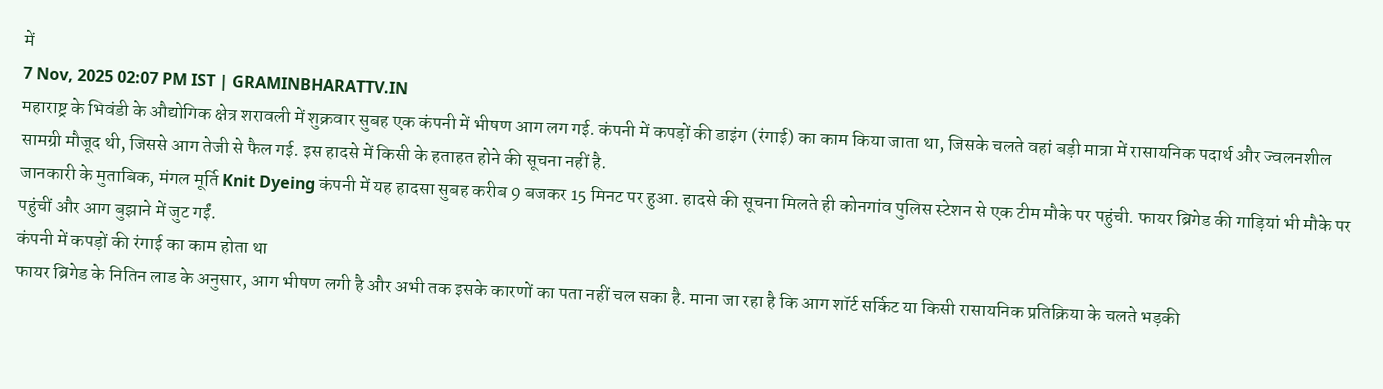में
7 Nov, 2025 02:07 PM IST | GRAMINBHARATTV.IN
महाराष्ट्र के भिवंडी के औद्योगिक क्षेत्र शरावली में शुक्रवार सुबह एक कंपनी में भीषण आग लग गई. कंपनी में कपड़ों की डाइंग (रंगाई) का काम किया जाता था, जिसके चलते वहां बड़ी मात्रा में रासायनिक पदार्थ और ज्वलनशील सामग्री मौजूद थी, जिससे आग तेजी से फैल गई. इस हादसे में किसी के हताहत होने की सूचना नहीं है.
जानकारी के मुताबिक, मंगल मूर्ति Knit Dyeing कंपनी में यह हादसा सुबह करीब 9 बजकर 15 मिनट पर हुआ. हादसे की सूचना मिलते ही कोनगांव पुलिस स्टेशन से एक टीम मौके पर पहुंची. फायर ब्रिगेड की गाड़ियां भी मौके पर पहुंचीं और आग बुझाने में जुट गईं.
कंपनी में कपड़ों की रंगाई का काम होता था
फायर ब्रिगेड के नितिन लाड के अनुसार, आग भीषण लगी है और अभी तक इसके कारणों का पता नहीं चल सका है. माना जा रहा है कि आग शॉर्ट सर्किट या किसी रासायनिक प्रतिक्रिया के चलते भड़की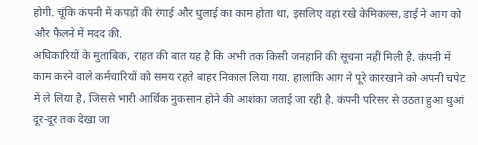होगी. चूंकि कंपनी में कपड़ों की रंगाई और धुलाई का काम होता था, इसलिए वहां रखे केमिकल्स, डाई ने आग को और फैलने में मदद की.
अधिकारियों के मुताबिक, राहत की बात यह है कि अभी तक किसी जनहानि की सूचना नहीं मिली है. कंपनी में काम करने वाले कर्मचारियों को समय रहते बाहर निकाल लिया गया. हालांकि आग ने पूरे कारखाने को अपनी चपेट में ले लिया है, जिससे भारी आर्थिक नुकसान होने की आशंका जताई जा रही है. कंपनी परिसर से उठता हुआ धुआं दूर-दूर तक देखा जा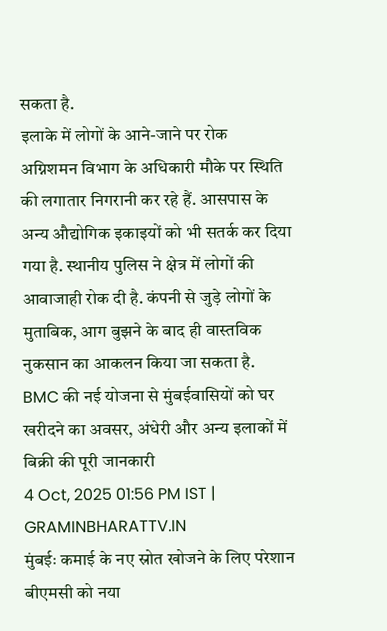सकता है.
इलाके में लोगों के आने-जाने पर रोक
अग्निशमन विभाग के अधिकारी मौके पर स्थिति की लगातार निगरानी कर रहे हैं. आसपास के अन्य औद्योगिक इकाइयों को भी सतर्क कर दिया गया है. स्थानीय पुलिस ने क्षेत्र में लोगों की आवाजाही रोक दी है. कंपनी से जुड़े लोगों के मुताबिक, आग बुझने के बाद ही वास्तविक नुकसान का आकलन किया जा सकता है.
BMC की नई योजना से मुंबईवासियों को घर खरीदने का अवसर, अंधेरी और अन्य इलाकों में बिक्री की पूरी जानकारी
4 Oct, 2025 01:56 PM IST | GRAMINBHARATTV.IN
मुंबईः कमाई के नए स्रोत खोजने के लिए परेशान बीएमसी को नया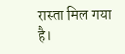रास्ता मिल गया है।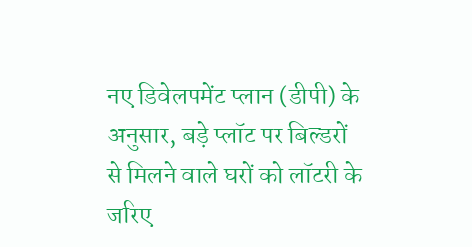नए डिवेलपमेंट प्लान (डीपी) के अनुसार, बड़े प्लॉट पर बिल्डरों से मिलने वाले घरों को लॉटरी के जरिए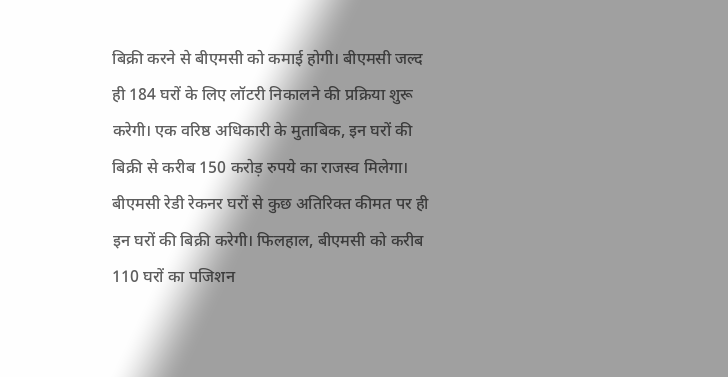बिक्री करने से बीएमसी को कमाई होगी। बीएमसी जल्द ही 184 घरों के लिए लॉटरी निकालने की प्रक्रिया शुरू करेगी। एक वरिष्ठ अधिकारी के मुताबिक, इन घरों की बिक्री से करीब 150 करोड़ रुपये का राजस्व मिलेगा। बीएमसी रेडी रेकनर घरों से कुछ अतिरिक्त कीमत पर ही इन घरों की बिक्री करेगी। फिलहाल, बीएमसी को करीब 110 घरों का पजिशन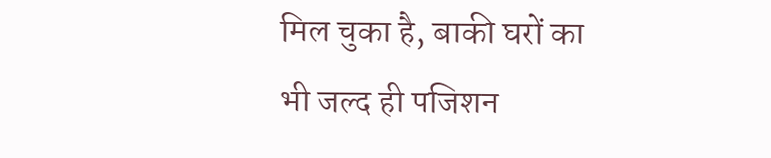मिल चुका है, बाकी घरों का भी जल्द ही पजिशन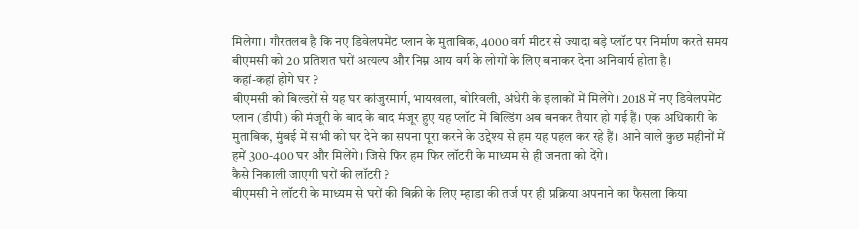मिलेगा। गौरतलब है कि नए डिवेलपमेंट प्लान के मुताबिक, 4000 वर्ग मीटर से ज्यादा बड़े प्लॉट पर निर्माण करते समय बीएमसी को 20 प्रतिशत घरों अत्यल्प और निम्न आय वर्ग के लोगों के लिए बनाकर देना अनिवार्य होता है।
कहां-कहां होगे घर ?
बीएमसी को बिल्डरों से यह घर कांजुरमार्ग, भायखला, बोरिवली, अंधेरी के इलाकों में मिलेंगे। 2018 में नए डिवेलपमेंट प्लान (डीपी) की मंजूरी के बाद के बाद मंजूर हुए यह प्लॉट में बिल्डिंग अब बनकर तैयार हो गई हैं। एक अधिकारी के मुताबिक, मुंबई में सभी को घर देने का सपना पूरा करने के उद्देश्य से हम यह पहल कर रहे हैं। आने वाले कुछ महीनों में हमें 300-400 घर और मिलेंगे। जिसे फिर हम फिर लॉटरी के माध्यम से ही जनता को देंगे।
कैसे निकाली जाएगी घरों की लॉटरी ?
बीएमसी ने लॉटरी के माध्यम से घरों की बिक्री के लिए म्हाडा की तर्ज पर ही प्रक्रिया अपनाने का फैसला किया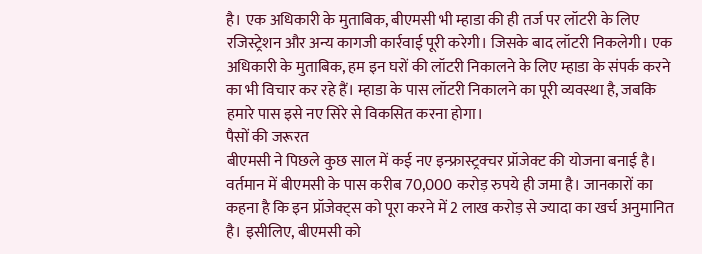है। एक अधिकारी के मुताबिक, बीएमसी भी म्हाडा की ही तर्ज पर लॉटरी के लिए रजिस्ट्रेशन और अन्य कागजी कार्रवाई पूरी करेगी। जिसके बाद लॉटरी निकलेगी। एक अधिकारी के मुताबिक, हम इन घरों की लॉटरी निकालने के लिए म्हाडा के संपर्क करने का भी विचार कर रहे हैं। म्हाडा के पास लॉटरी निकालने का पूरी व्यवस्था है, जबकि हमारे पास इसे नए सिरे से विकसित करना होगा।
पैसों की जरूरत
बीएमसी ने पिछले कुछ साल में कई नए इन्फ्रास्ट्रक्चर प्रॉजेक्ट की योजना बनाई है। वर्तमान में बीएमसी के पास करीब 70,000 करोड़ रुपये ही जमा है। जानकारों का कहना है कि इन प्रॉजेक्ट्स को पूरा करने में 2 लाख करोड़ से ज्यादा का खर्च अनुमानित है। इसीलिए, बीएमसी को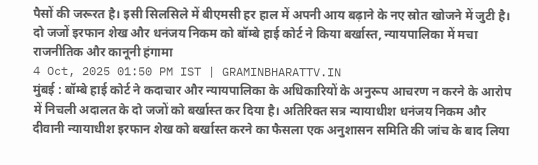पैसों की जरूरत है। इसी सिलसिले में बीएमसी हर हाल में अपनी आय बढ़ाने के नए स्रोत खोजने में जुटी है।
दो जजों इरफान शेख और धनंजय निकम को बॉम्बे हाई कोर्ट ने किया बर्खास्त, न्यायपालिका में मचा राजनीतिक और कानूनी हंगामा
4 Oct, 2025 01:50 PM IST | GRAMINBHARATTV.IN
मुंबई : बॉम्बे हाई कोर्ट ने कदाचार और न्यायपालिका के अधिकारियों के अनुरूप आचरण न करने के आरोप में निचली अदालत के दो जजों को बर्खास्त कर दिया है। अतिरिक्त सत्र न्यायाधीश धनंजय निकम और दीवानी न्यायाधीश इरफान शेख को बर्खास्त करने का फैसला एक अनुशासन समिति की जांच के बाद लिया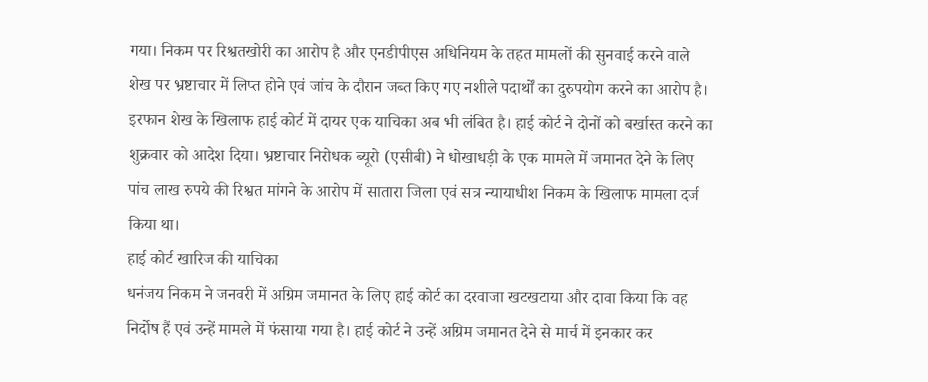गया। निकम पर रिश्वतखोरी का आरोप है और एनडीपीएस अधिनियम के तहत मामलों की सुनवाई करने वाले शेख पर भ्रष्टाचार में लिप्त होने एवं जांच के दौरान जब्त किए गए नशीले पदार्थों का दुरुपयोग करने का आरोप है। इरफान शेख के खिलाफ हाई कोर्ट में दायर एक याचिका अब भी लंबित है। हाई कोर्ट ने दोनों को बर्खास्त करने का शुक्रवार को आदेश दिया। भ्रष्टाचार निरोधक ब्यूरो (एसीबी) ने धोखाधड़ी के एक मामले में जमानत देने के लिए पांच लाख रुपये की रिश्वत मांगने के आरोप में सातारा जिला एवं सत्र न्यायाधीश निकम के खिलाफ मामला दर्ज किया था।
हाई कोर्ट खारिज की याचिका
धनंजय निकम ने जनवरी में अग्रिम जमानत के लिए हाई कोर्ट का दरवाजा खटखटाया और दावा किया कि वह निर्दोष हैं एवं उन्हें मामले में फंसाया गया है। हाई कोर्ट ने उन्हें अग्रिम जमानत देने से मार्च में इनकार कर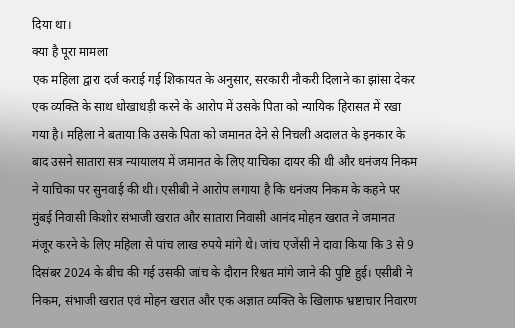दिया था।
क्या है पूरा मामला
एक महिला द्वारा दर्ज कराई गई शिकायत के अनुसार, सरकारी नौकरी दिलाने का झांसा देकर एक व्यक्ति के साथ धोखाधड़ी करने के आरोप में उसके पिता को न्यायिक हिरासत में रखा गया है। महिला ने बताया कि उसके पिता को जमानत देने से निचली अदालत के इनकार के बाद उसने सातारा सत्र न्यायालय में जमानत के लिए याचिका दायर की थी और धनंजय निकम ने याचिका पर सुनवाई की थी। एसीबी ने आरोप लगाया है कि धनंजय निकम के कहने पर मुंबई निवासी किशोर संभाजी खरात और सातारा निवासी आनंद मोहन खरात ने जमानत मंजूर करने के लिए महिला से पांच लाख रुपये मांगे थे। जांच एजेंसी ने दावा किया कि 3 से 9 दिसंबर 2024 के बीच की गई उसकी जांच के दौरान रिश्वत मांगे जाने की पुष्टि हुई। एसीबी ने निकम, संभाजी खरात एवं मोहन खरात और एक अज्ञात व्यक्ति के खिलाफ भ्रष्टाचार निवारण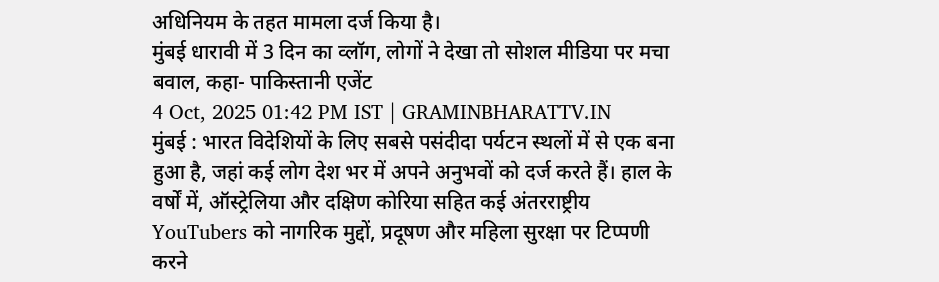अधिनियम के तहत मामला दर्ज किया है।
मुंबई धारावी में 3 दिन का व्लॉग, लोगों ने देखा तो सोशल मीडिया पर मचा बवाल, कहा- पाकिस्तानी एजेंट
4 Oct, 2025 01:42 PM IST | GRAMINBHARATTV.IN
मुंबई : भारत विदेशियों के लिए सबसे पसंदीदा पर्यटन स्थलों में से एक बना हुआ है, जहां कई लोग देश भर में अपने अनुभवों को दर्ज करते हैं। हाल के वर्षों में, ऑस्ट्रेलिया और दक्षिण कोरिया सहित कई अंतरराष्ट्रीय YouTubers को नागरिक मुद्दों, प्रदूषण और महिला सुरक्षा पर टिप्पणी करने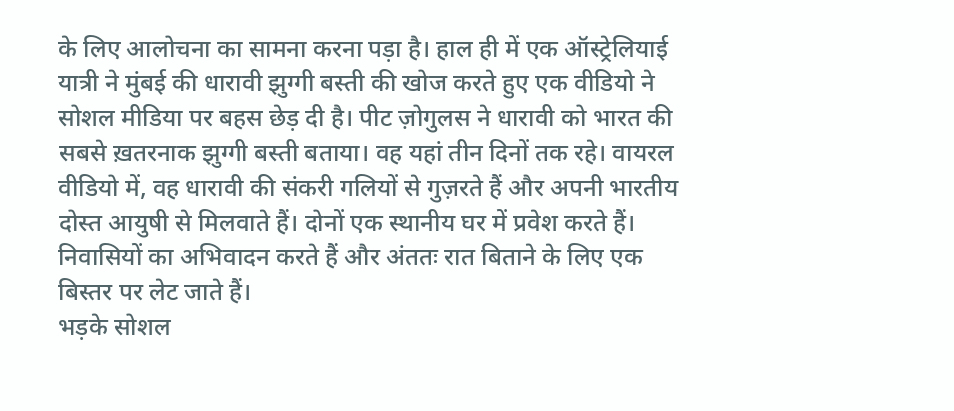के लिए आलोचना का सामना करना पड़ा है। हाल ही में एक ऑस्ट्रेलियाई यात्री ने मुंबई की धारावी झुग्गी बस्ती की खोज करते हुए एक वीडियो ने सोशल मीडिया पर बहस छेड़ दी है। पीट ज़ोगुलस ने धारावी को भारत की सबसे ख़तरनाक झुग्गी बस्ती बताया। वह यहां तीन दिनों तक रहे। वायरल वीडियो में, वह धारावी की संकरी गलियों से गुज़रते हैं और अपनी भारतीय दोस्त आयुषी से मिलवाते हैं। दोनों एक स्थानीय घर में प्रवेश करते हैं। निवासियों का अभिवादन करते हैं और अंततः रात बिताने के लिए एक बिस्तर पर लेट जाते हैं।
भड़के सोशल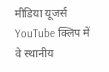मीडिया यूजर्स
YouTube क्लिप में वे स्थानीय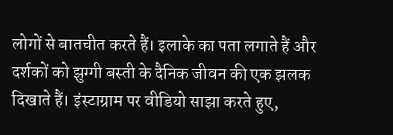लोगों से बातचीत करते हैं। इलाके का पता लगाते हैं और दर्शकों को झुग्गी बस्ती के दैनिक जीवन की एक झलक दिखाते हैं। इंस्टाग्राम पर वीडियो साझा करते हुए,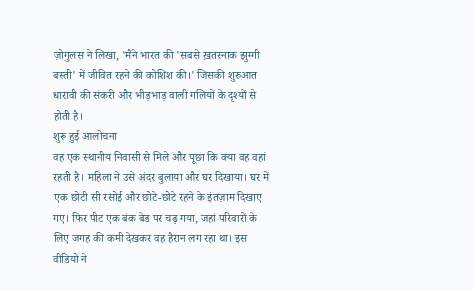ज़ोगुलस ने लिखा, 'मैंने भारत की 'सबसे ख़तरनाक झुग्गी बस्ती' में जीवित रहने की कोशिश की।' जिसकी शुरुआत धारावी की संकरी और भीड़भाड़ वाली गलियों के दृश्यों से होती है।
शुरू हुई आलोचना
वह एक स्थानीय निवासी से मिले और पूछा कि क्या वह वहां रहती है। महिला ने उसे अंदर बुलाया और घर दिखाया। घर में एक छोटी सी रसोई और छोटे-छोटे रहने के इंतज़ाम दिखाए गए। फिर पीट एक बंक बेड पर चढ़ गया, जहां परिवारों के लिए जगह की कमी देखकर वह हैरान लग रहा था। इस वीडियो ने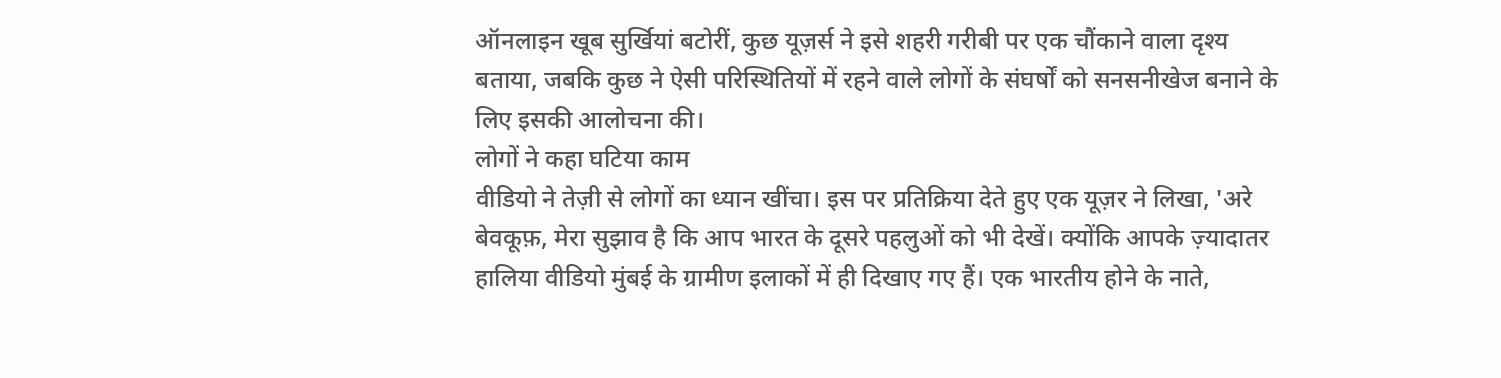ऑनलाइन खूब सुर्खियां बटोरीं, कुछ यूज़र्स ने इसे शहरी गरीबी पर एक चौंकाने वाला दृश्य बताया, जबकि कुछ ने ऐसी परिस्थितियों में रहने वाले लोगों के संघर्षों को सनसनीखेज बनाने के लिए इसकी आलोचना की।
लोगों ने कहा घटिया काम
वीडियो ने तेज़ी से लोगों का ध्यान खींचा। इस पर प्रतिक्रिया देते हुए एक यूज़र ने लिखा, 'अरे बेवकूफ़, मेरा सुझाव है कि आप भारत के दूसरे पहलुओं को भी देखें। क्योंकि आपके ज़्यादातर हालिया वीडियो मुंबई के ग्रामीण इलाकों में ही दिखाए गए हैं। एक भारतीय होने के नाते,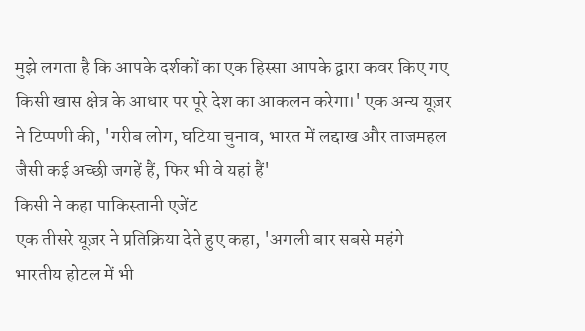मुझे लगता है कि आपके दर्शकों का एक हिस्सा आपके द्वारा कवर किए गए किसी खास क्षेत्र के आधार पर पूरे देश का आकलन करेगा।' एक अन्य यूज़र ने टिप्पणी की, 'गरीब लोग, घटिया चुनाव, भारत में लद्दाख और ताजमहल जैसी कई अच्छी जगहें हैं, फिर भी वे यहां हैं'
किसी ने कहा पाकिस्तानी एजेंट
एक तीसरे यूज़र ने प्रतिक्रिया देते हुए कहा, 'अगली बार सबसे महंगे भारतीय होटल में भी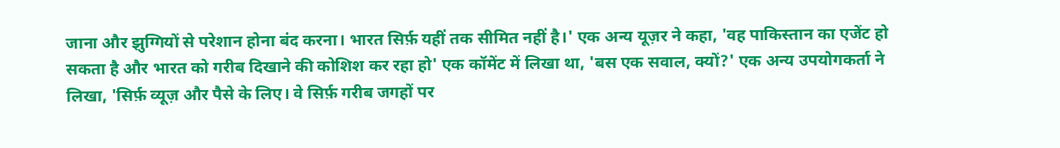जाना और झुग्गियों से परेशान होना बंद करना। भारत सिर्फ़ यहीं तक सीमित नहीं है।' एक अन्य यूज़र ने कहा, 'वह पाकिस्तान का एजेंट हो सकता है और भारत को गरीब दिखाने की कोशिश कर रहा हो' एक कॉमेंट में लिखा था, 'बस एक सवाल, क्यों?' एक अन्य उपयोगकर्ता ने लिखा, 'सिर्फ़ व्यूज़ और पैसे के लिए। वे सिर्फ़ गरीब जगहों पर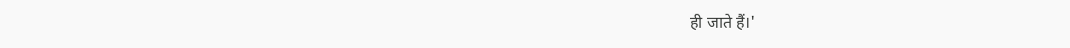ही जाते हैं।'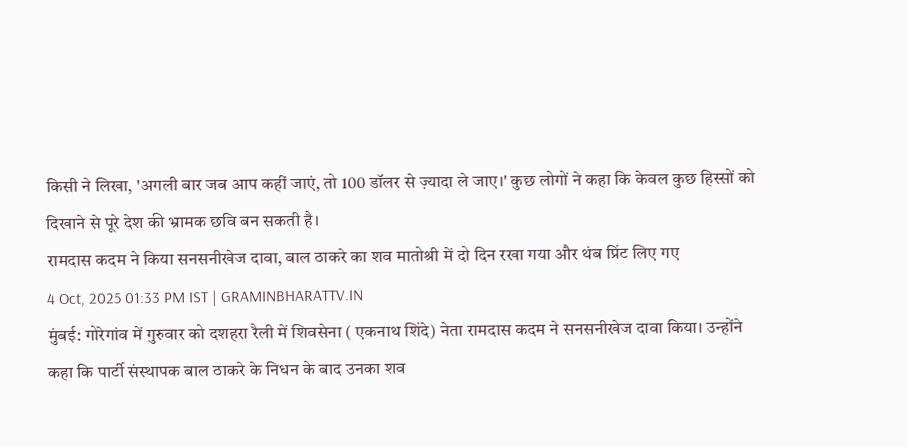किसी ने लिखा, 'अगली बार जब आप कहीं जाएं, तो 100 डॉलर से ज़्यादा ले जाए।' कुछ लोगों ने कहा कि केवल कुछ हिस्सों को दिखाने से पूरे देश की भ्रामक छवि बन सकती है।
रामदास कदम ने किया सनसनीखेज दावा, बाल ठाकरे का शव मातोश्री में दो दिन रखा गया और थंब प्रिंट लिए गए
4 Oct, 2025 01:33 PM IST | GRAMINBHARATTV.IN
मुंबई: गोरेगांव में गुरुवार को दशहरा रैली में शिवसेना ( एकनाथ शिंदे) नेता रामदास कदम ने सनसनीखेज दावा किया। उन्होंने कहा कि पार्टी संस्थापक बाल ठाकरे के निधन के बाद उनका शव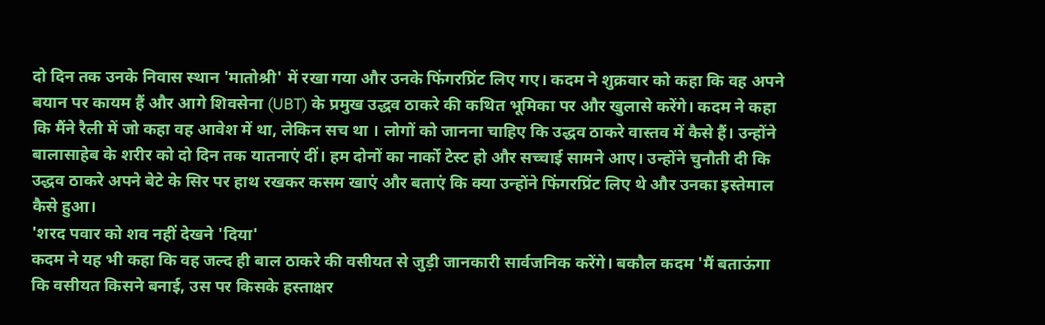दो दिन तक उनके निवास स्थान 'मातोश्री' में रखा गया और उनके फिंगरप्रिंट लिए गए। कदम ने शुक्रवार को कहा कि वह अपने बयान पर कायम हैं और आगे शिवसेना (UBT) के प्रमुख उद्धव ठाकरे की कथित भूमिका पर और खुलासे करेंगे। कदम ने कहा कि मैंने रैली में जो कहा वह आवेश में था, लेकिन सच था । लोगों को जानना चाहिए कि उद्धव ठाकरे वास्तव में कैसे हैं। उन्होंने बालासाहेब के शरीर को दो दिन तक यातनाएं दीं। हम दोनों का नार्को टेस्ट हो और सच्चाई सामने आए। उन्होंने चुनौती दी कि उद्धव ठाकरे अपने बेटे के सिर पर हाथ रखकर कसम खाएं और बताएं कि क्या उन्होंने फिंगरप्रिंट लिए थे और उनका इस्तेमाल कैसे हुआ।
'शरद पवार को शव नहीं देखने 'दिया'
कदम ने यह भी कहा कि वह जल्द ही बाल ठाकरे की वसीयत से जुड़ी जानकारी सार्वजनिक करेंगे। बकौल कदम 'मैं बताऊंगा कि वसीयत किसने बनाई, उस पर किसके हस्ताक्षर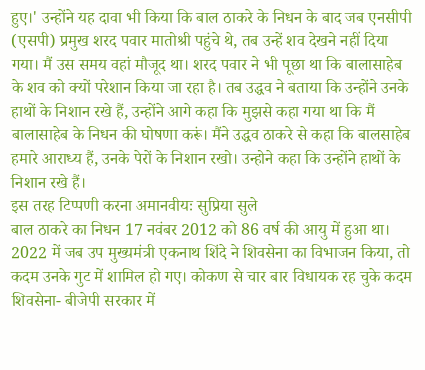हुए।' उन्होंने यह दावा भी किया कि बाल ठाकरे के निधन के बाद जब एनसीपी (एसपी) प्रमुख शरद पवार मातोश्री पहुंचे थे, तब उन्हें शव देखने नहीं दिया गया। मैं उस समय वहां मौजूद था। शरद पवार ने भी पूछा था कि बालासाहेब के शव को क्यों परेशान किया जा रहा है। तब उद्धव ने बताया कि उन्होंने उनके हाथों के निशान रखे हैं, उन्होंने आगे कहा कि मुझसे कहा गया था कि मैं बालासाहेब के निधन की घोषणा करूं। मैंने उद्धव ठाकरे से कहा कि बालसाहेब हमारे आराध्य हैं, उनके पेरों के निशान रखो। उन्होने कहा कि उन्होंने हाथों के निशान रखे हैं।
इस तरह टिप्पणी करना अमानवीयः सुप्रिया सुले
बाल ठाकरे का निधन 17 नवंबर 2012 को 86 वर्ष की आयु में हुआ था। 2022 में जब उप मुख्यमंत्री एकनाथ शिंदे ने शिवसेना का विभाजन किया, तो कदम उनके गुट में शामिल हो गए। कोकण से चार बार विधायक रह चुके कदम शिवसेना- बीजेपी सरकार में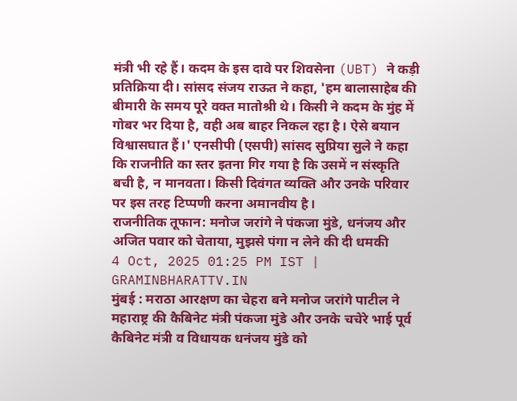मंत्री भी रहे हैं। कदम के इस दावे पर शिवसेना (UBT) ने कड़ी प्रतिक्रिया दी। सांसद संजय राऊत ने कहा, 'हम बालासाहेब की बीमारी के समय पूरे वक्त मातोश्री थे। किसी ने कदम के मुंह में गोबर भर दिया है, वही अब बाहर निकल रहा है। ऐसे बयान विश्वासघात हैं।' एनसीपी (एसपी) सांसद सुप्रिया सुले ने कहा कि राजनीति का स्तर इतना गिर गया है कि उसमें न संस्कृति बची है, न मानवता। किसी दिवंगत व्यक्ति और उनके परिवार पर इस तरह टिप्पणी करना अमानवीय है।
राजनीतिक तूफान: मनोज जरांगे ने पंकजा मुंडे, धनंजय और अजित पवार को चेताया, मुझसे पंगा न लेने की दी धमकी
4 Oct, 2025 01:25 PM IST | GRAMINBHARATTV.IN
मुंबई : मराठा आरक्षण का चेहरा बने मनोज जरांगे पाटील ने महाराष्ट्र की कैबिनेट मंत्री पंकजा मुंडे और उनके चचेरे भाई पूर्व कैबिनेट मंत्री व विधायक धनंजय मुंडे को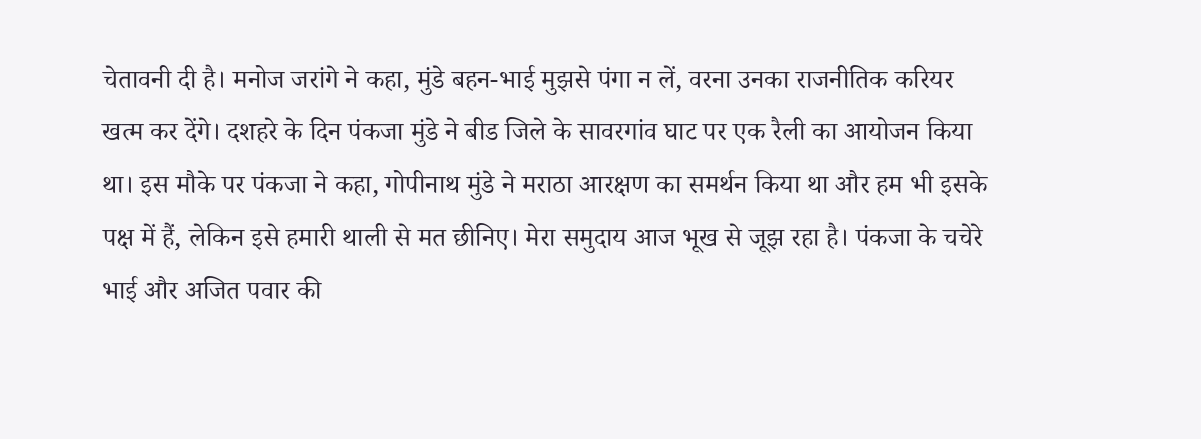चेतावनी दी है। मनोज जरांगे ने कहा, मुंडे बहन-भाई मुझसे पंगा न लें, वरना उनका राजनीतिक करियर खत्म कर देंगे। दशहरे के दिन पंकजा मुंडे ने बीड जिले के सावरगांव घाट पर एक रैली का आयोजन किया था। इस मौके पर पंकजा ने कहा, गोपीनाथ मुंडे ने मराठा आरक्षण का समर्थन किया था और हम भी इसके पक्ष में हैं, लेकिन इसे हमारी थाली से मत छीनिए। मेरा समुदाय आज भूख से जूझ रहा है। पंकजा के चचेरे भाई और अजित पवार की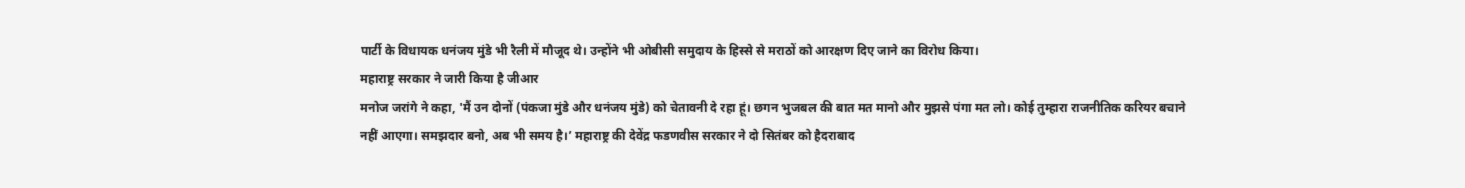पार्टी के विधायक धनंजय मुंडे भी रैली में मौजूद थे। उन्होंने भी ओबीसी समुदाय के हिस्से से मराठों को आरक्षण दिए जाने का विरोध किया।
महाराष्ट्र सरकार ने जारी किया है जीआर
मनोज जरांगे ने कहा, 'मैं उन दोनों (पंकजा मुंडे और धनंजय मुंडे) को चेतावनी दे रहा हूं। छगन भुजबल की बात मत मानो और मुझसे पंगा मत लो। कोई तुम्हारा राजनीतिक करियर बचाने नहीं आएगा। समझदार बनो, अब भी समय है।’ महाराष्ट्र की देवेंद्र फडणवीस सरकार ने दो सितंबर को हैदराबाद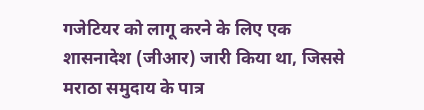गजेटियर को लागू करने के लिए एक शासनादेश (जीआर) जारी किया था, जिससे मराठा समुदाय के पात्र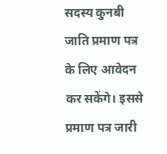सदस्य कुनबी जाति प्रमाण पत्र के लिए आवेदन कर सकेंगे। इससे प्रमाण पत्र जारी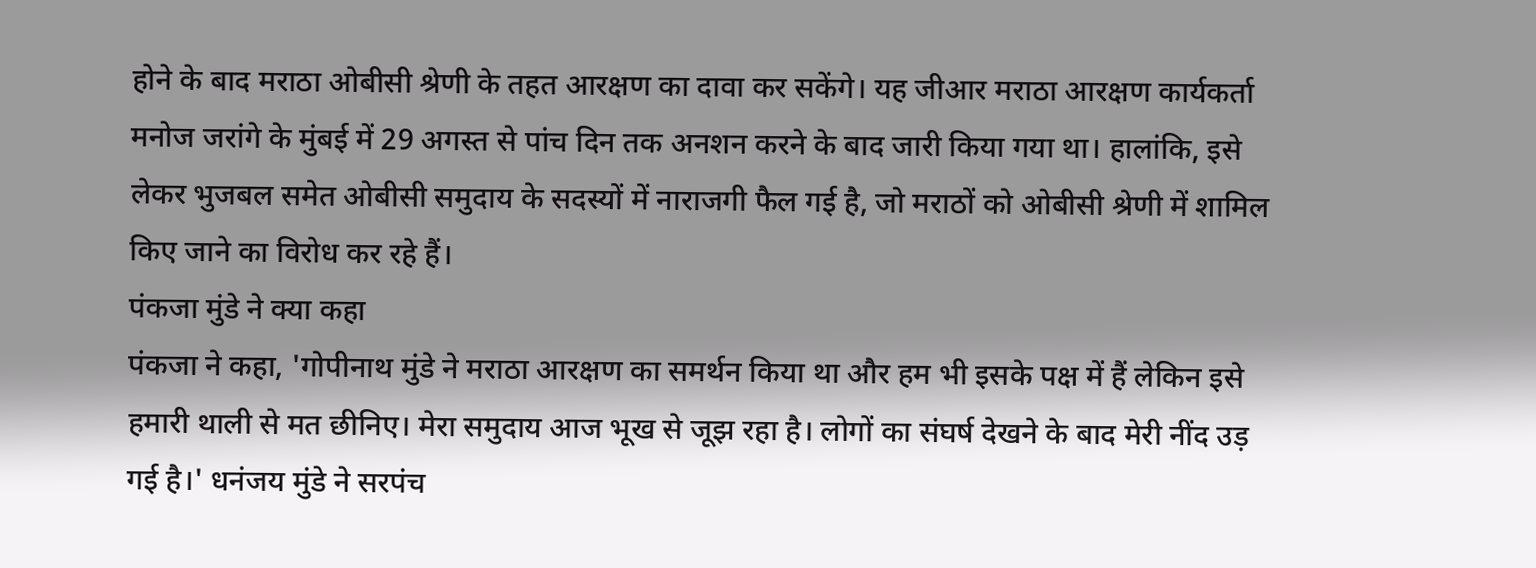होने के बाद मराठा ओबीसी श्रेणी के तहत आरक्षण का दावा कर सकेंगे। यह जीआर मराठा आरक्षण कार्यकर्ता मनोज जरांगे के मुंबई में 29 अगस्त से पांच दिन तक अनशन करने के बाद जारी किया गया था। हालांकि, इसे लेकर भुजबल समेत ओबीसी समुदाय के सदस्यों में नाराजगी फैल गई है, जो मराठों को ओबीसी श्रेणी में शामिल किए जाने का विरोध कर रहे हैं।
पंकजा मुंडे ने क्या कहा
पंकजा ने कहा, 'गोपीनाथ मुंडे ने मराठा आरक्षण का समर्थन किया था और हम भी इसके पक्ष में हैं लेकिन इसे हमारी थाली से मत छीनिए। मेरा समुदाय आज भूख से जूझ रहा है। लोगों का संघर्ष देखने के बाद मेरी नींद उड़ गई है।' धनंजय मुंडे ने सरपंच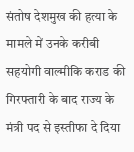संतोष देशमुख की हत्या के मामले में उनके करीबी सहयोगी वाल्मीकि कराड की गिरफ्तारी के बाद राज्य के मंत्री पद से इस्तीफा दे दिया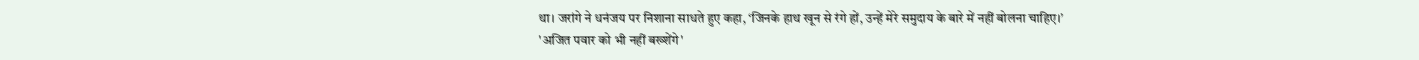था। जरांगे ने धनंजय पर निशाना साधते हुए कहा, ‘जिनके हाथ खून से रंगे हों, उन्हें मेरे समुदाय के बारे में नहीं बोलना चाहिए।’
'अजित पवार को भी नहीं बख्शेंगे'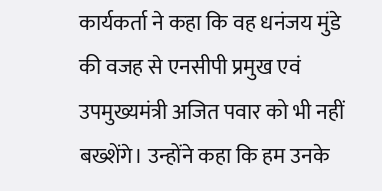कार्यकर्ता ने कहा कि वह धनंजय मुंडे की वजह से एनसीपी प्रमुख एवं उपमुख्यमंत्री अजित पवार को भी नहीं बख्शेंगे। उन्होंने कहा कि हम उनके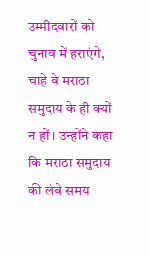उम्मीदवारों को चुनाव में हराएंगे, चाहे वे मराठा समुदाय के ही क्यों न हों। उन्होंने कहा कि मराठा समुदाय की लंबे समय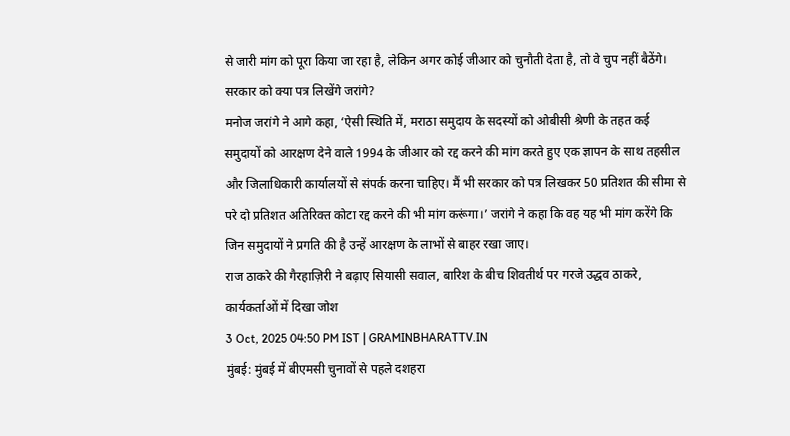से जारी मांग को पूरा किया जा रहा है, लेकिन अगर कोई जीआर को चुनौती देता है, तो वे चुप नहीं बैठेंगे।
सरकार को क्या पत्र लिखेंगे जरांगे?
मनोज जरांगे ने आगे कहा, ‘ऐसी स्थिति में, मराठा समुदाय के सदस्यों को ओबीसी श्रेणी के तहत कई समुदायों को आरक्षण देने वाले 1994 के जीआर को रद्द करने की मांग करते हुए एक ज्ञापन के साथ तहसील और जिलाधिकारी कार्यालयों से संपर्क करना चाहिए। मैं भी सरकार को पत्र लिखकर 50 प्रतिशत की सीमा से परे दो प्रतिशत अतिरिक्त कोटा रद्द करने की भी मांग करूंगा।’ जरांगे ने कहा कि वह यह भी मांग करेंगे कि जिन समुदायों ने प्रगति की है उन्हें आरक्षण के लाभों से बाहर रखा जाए।
राज ठाकरे की गैरहाज़िरी ने बढ़ाए सियासी सवाल, बारिश के बीच शिवतीर्थ पर गरजे उद्धव ठाकरे, कार्यकर्ताओं में दिखा जोश
3 Oct, 2025 04:50 PM IST | GRAMINBHARATTV.IN
मुंबई: मुंबई में बीएमसी चुनावों से पहले दशहरा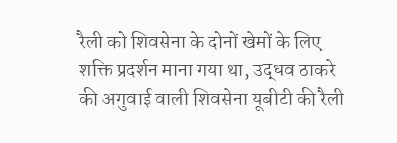रैली को शिवसेना के दोनों खेमों के लिए शक्ति प्रदर्शन माना गया था, उद्धव ठाकरे की अगुवाई वाली शिवसेना यूबीटी की रैली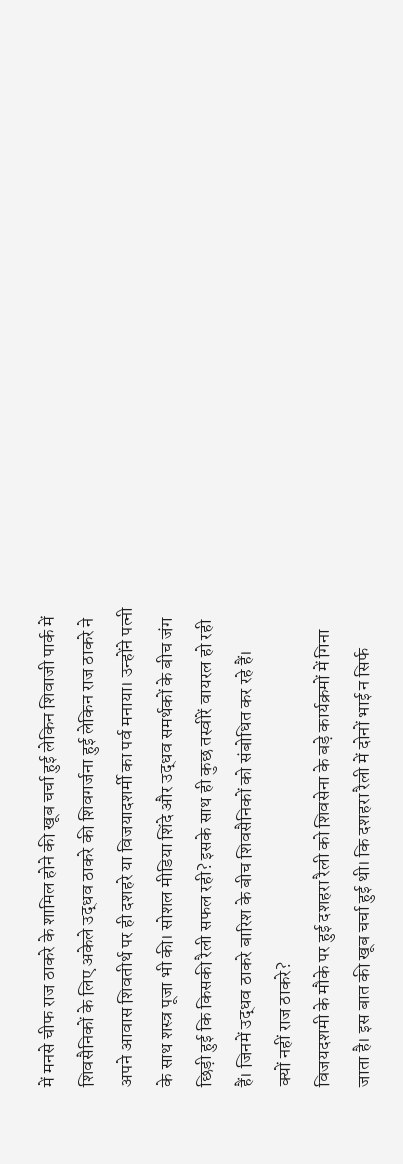में मनसे चीफ राज ठाकरे के शामिल होने की खूब चर्चा हुई लेकिन शिवाजी पार्क में शिवसैनिकों के लिए अकेले उद्धव ठाकरे की शिवगर्जना हुई लेकिन राज ठाकरे ने अपने आवास शिवतीर्थ पर ही दशहरे या विजयादशर्मी का पर्व मनाया। उन्होंने पत्नी के साथ शस्त्र पूजा भी की। सोशल मीडिया शिंदे और उद्धव समर्थकों के बीच जंग छिड़ी हुई कि किसकी रैली सफल रही? इसके साथ ही कुछ तस्वीरें वायरल हो रही हैं। जिनमें उद्धव ठाकरे बारिश के बीच शिवसैनिकों को संबोधित कर रहे हैं।
क्यों नहीं राज ठाकरे?
विजयदशमी के मौके पर हुई दशहरा रैली को शिवसेना के बड़े कार्यक्रमों में गिना जाता है। इस बात की खूब चर्चा हुई थी। कि दशहरा रैली में दोनों भाई न सिर्फ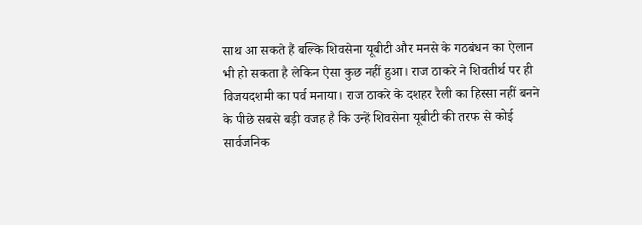साथ आ सकते हैं बल्कि शिवसेना यूबीटी और मनसे के गठबंधन का ऐलान भी हो सकता है लेकिन ऐसा कुछ नहीं हुआ। राज ठाकरे ने शिवतीर्थ पर ही विजयदशमी का पर्व मनाया। राज ठाकरे के दशहर रैली का हिस्सा नहीं बनने के पीछे सबसे बड़ी वजह है कि उन्हें शिवसेना यूबीटी की तरफ से कोई सार्वजनिक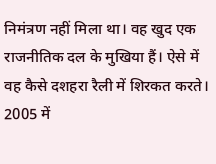निमंत्रण नहीं मिला था। वह खुद एक राजनीतिक दल के मुखिया हैं। ऐसे में वह कैसे दशहरा रैली में शिरकत करते। 2005 में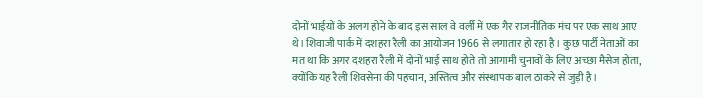दोनों भाईयों के अलग होने के बाद इस साल वे वर्ली में एक गैर राजनीतिक मंच पर एक साथ आए थे। शिवाजी पार्क में दशहरा रैली का आयोजन 1966 से लगातार हो रहा है। कुछ पार्टी नेताओं का मत था कि अगर दशहरा रैली में दोनों भाई साथ होते तो आगामी चुनावों के लिए अच्छा मैसेज होता, क्योंकि यह रैली शिवसेना की पहचान, अस्तित्व और संस्थापक बाल ठाकरे से जुड़ी है।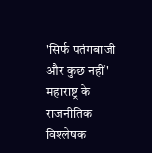'सिर्फ पतंगबाजी और कुछ नहीं'
महाराष्ट्र के राजनीतिक विश्लेषक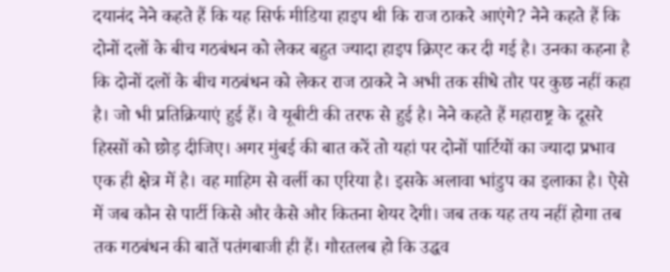दयानंद नेने कहते हैं कि यह सिर्फ मीडिया हाइप थी कि राज ठाकरे आएंगे? नेने कहते हैं कि दोनों दलों के बीच गठबंधन को लेकर बहुत ज्यादा हाइप क्रिएट कर दी गई है। उनका कहना है कि दोनों दलों के बीच गठबंधन को लेकर राज ठाकरे ने अभी तक सीधे तौर पर कुछ नहीं कहा है। जो भी प्रतिक्रियाएं हुई हैं। वे यूबीटी की तरफ से हुई है। नेने कहते हैं महाराष्ट्र के दूसरे हिस्सों को छोड़ दीजिए। अगर मुंबई की बात करें तो यहां पर दोनों पार्टियों का ज्यादा प्रभाव एक ही क्षेत्र में है। वह माहिम से वर्ली का एरिया है। इसके अलावा भांडुप का इलाका है। ऐसे में जब कौन से पार्टी किसे और कैसे और कितना शेयर देगी। जब तक यह तय नहीं होगा तब तक गठबंधन की बातें पतंगबाजी ही हैं। गौरतलब हो कि उद्धव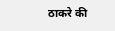ठाकरे की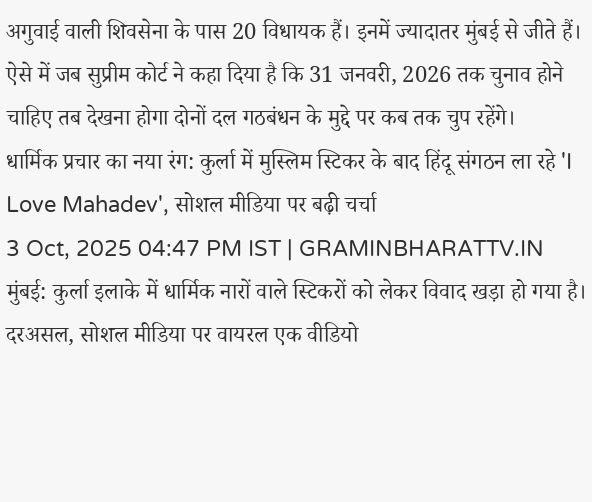अगुवाई वाली शिवसेना के पास 20 विधायक हैं। इनमें ज्यादातर मुंबई से जीते हैं। ऐसे में जब सुप्रीम कोर्ट ने कहा दिया है कि 31 जनवरी, 2026 तक चुनाव होने चाहिए तब देखना होगा दोनों दल गठबंधन के मुद्दे पर कब तक चुप रहेंगे।
धार्मिक प्रचार का नया रंग: कुर्ला में मुस्लिम स्टिकर के बाद हिंदू संगठन ला रहे 'I Love Mahadev', सोशल मीडिया पर बढ़ी चर्चा
3 Oct, 2025 04:47 PM IST | GRAMINBHARATTV.IN
मुंबई: कुर्ला इलाके में धार्मिक नारों वाले स्टिकरों को लेकर विवाद खड़ा हो गया है। दरअसल, सोशल मीडिया पर वायरल एक वीडियो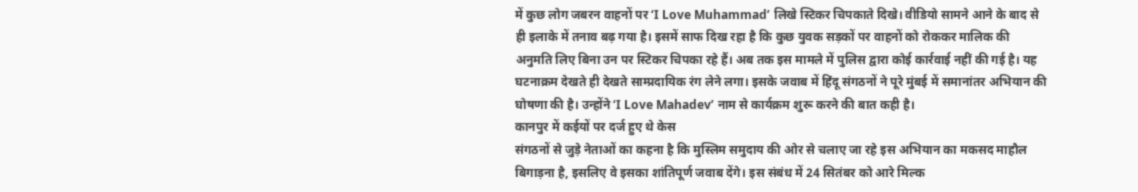में कुछ लोग जबरन वाहनों पर ‘I Love Muhammad’ लिखे स्टिकर चिपकाते दिखे। वीडियो सामने आने के बाद से ही इलाके में तनाव बढ़ गया है। इसमें साफ दिख रहा है कि कुछ युवक सड़कों पर वाहनों को रोककर मालिक की अनुमति लिए बिना उन पर स्टिकर चिपका रहे हैं। अब तक इस मामले में पुलिस द्वारा कोई कार्रवाई नहीं की गई है। यह घटनाक्रम देखते ही देखते साम्प्रदायिक रंग लेने लगा। इसके जवाब में हिंदू संगठनों ने पूरे मुंबई में समानांतर अभियान की घोषणा की है। उन्होंने ‘I Love Mahadev’ नाम से कार्यक्रम शुरू करने की बात कही है।
कानपुर में कईयों पर दर्ज हुए थे केस
संगठनों से जुड़े नेताओं का कहना है कि मुस्लिम समुदाय की ओर से चलाए जा रहे इस अभियान का मकसद माहौल बिगाड़ना है, इसलिए वे इसका शांतिपूर्ण जवाब देंगे। इस संबंध में 24 सितंबर को आरे मिल्क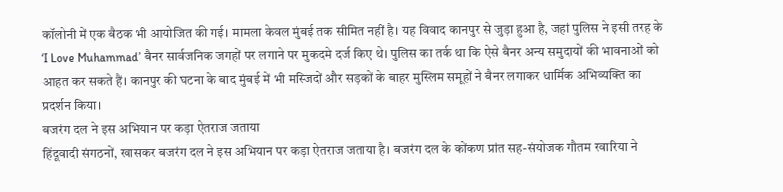कॉलोनी में एक बैठक भी आयोजित की गई। मामला केवल मुंबई तक सीमित नहीं है। यह विवाद कानपुर से जुड़ा हुआ है, जहां पुलिस ने इसी तरह के ‘I Love Muhammad’ बैनर सार्वजनिक जगहों पर लगाने पर मुकदमे दर्ज किए थे। पुलिस का तर्क था कि ऐसे बैनर अन्य समुदायों की भावनाओं को आहत कर सकते हैं। कानपुर की घटना के बाद मुंबई में भी मस्जिदों और सड़कों के बाहर मुस्लिम समूहों ने बैनर लगाकर धार्मिक अभिव्यक्ति का प्रदर्शन किया।
बजरंग दल ने इस अभियान पर कड़ा ऐतराज जताया
हिंदूवादी संगठनों, खासकर बजरंग दल ने इस अभियान पर कड़ा ऐतराज जताया है। बजरंग दल के कोंकण प्रांत सह-संयोजक गौतम रवारिया ने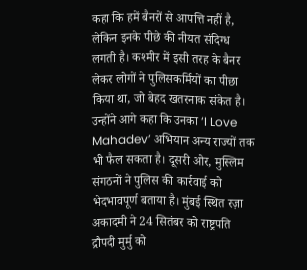कहा कि हमें बैनरों से आपत्ति नहीं है, लेकिन इनके पीछे की नीयत संदिग्ध लगती है। कश्मीर में इसी तरह के बैनर लेकर लोगों ने पुलिसकर्मियों का पीछा किया था, जो बेहद खतरनाक संकेत है। उन्होंने आगे कहा कि उनका ‘I Love Mahadev’ अभियान अन्य राज्यों तक भी फैल सकता है। दूसरी ओर, मुस्लिम संगठनों ने पुलिस की कार्रवाई को भेदभावपूर्ण बताया है। मुंबई स्थित रज़ा अकादमी ने 24 सितंबर को राष्ट्रपति द्रौपदी मुर्मु को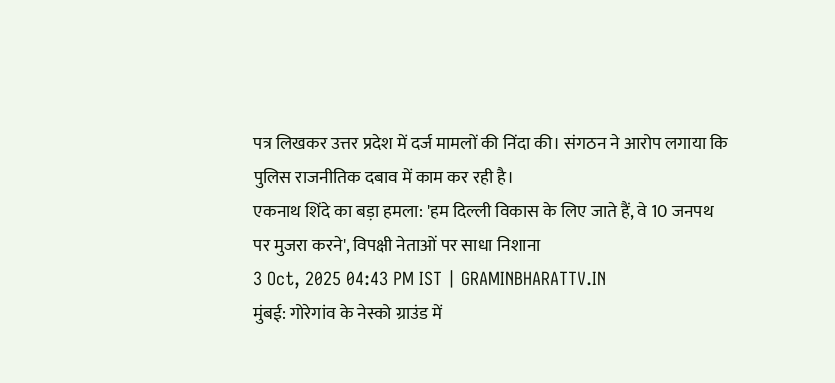पत्र लिखकर उत्तर प्रदेश में दर्ज मामलों की निंदा की। संगठन ने आरोप लगाया कि पुलिस राजनीतिक दबाव में काम कर रही है।
एकनाथ शिंदे का बड़ा हमला: 'हम दिल्ली विकास के लिए जाते हैं, वे 10 जनपथ पर मुजरा करने', विपक्षी नेताओं पर साधा निशाना
3 Oct, 2025 04:43 PM IST | GRAMINBHARATTV.IN
मुंबई: गोरेगांव के नेस्को ग्राउंड में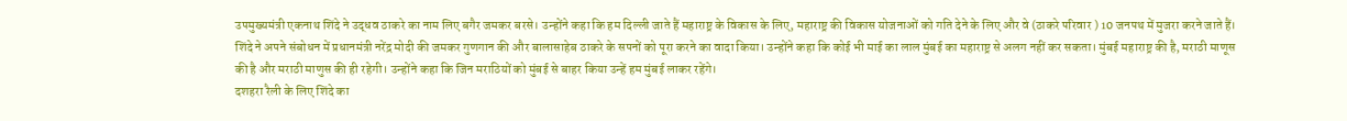उपमुख्यमंत्री एकनाथ शिंदे ने उद्धव ठाकरे का नाम लिए बगैर जमकर बरसे। उन्होंने कहा कि हम दिल्ली जाते हैं महाराष्ट्र के विकास के लिए, महाराष्ट्र की विकास योजनाओं को गति देने के लिए और वे (ठाकरे परिवार ) 10 जनपथ में मुजरा करने जाते हैं। शिंदे ने अपने संबोधन में प्रधानमंत्री नरेंद्र मोदी की जमकर गुणगान की और बालासाहेब ठाकरे के सपनों को पूरा करने का वादा किया। उन्होंने कहा कि कोई भी माई का लाल मुंबई का महाराष्ट्र से अलग नहीं कर सकता। मुंबई महाराष्ट्र की है, मराठी माणूस की है और मराठी माणुस की ही रहेगी। उन्होंने कहा कि जिन मराठियों को मुंबई से बाहर किया उन्हें हम मुंबई लाकर रहेंगे।
दशहरा रैली के लिए शिंदे का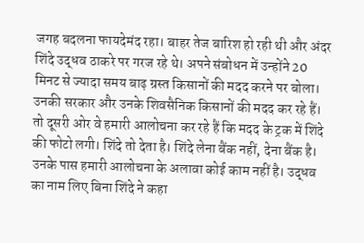जगह बदलना फायदेमंद रहा। बाहर तेज बारिश हो रही थी और अंदर शिंदे उद्धव ठाकरे पर गरज रहे थे। अपने संबोधन में उन्होंने 20 मिनट से ज्यादा समय बाढ़ ग्रस्त किसानों की मदद करने पर बोला। उनकी सरकार और उनके शिवसैनिक किसानों की मदद कर रहे हैं। तो दूसरी ओर वे हमारी आलोचना कर रहे हैं कि मदद के ट्रक में शिंदे की फोटो लगी। शिंदे तो देता है। शिंदे लेना बैंक नहीं, देना बैंक है। उनके पास हमारी आलोचना के अलावा कोई काम नहीं है। उद्धव का नाम लिए बिना शिंदे ने कहा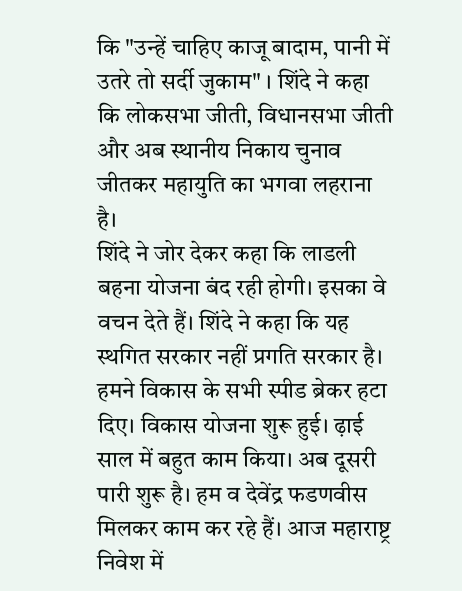कि "उन्हें चाहिए काजू बादाम, पानी में उतरे तो सर्दी जुकाम" । शिंदे ने कहा कि लोकसभा जीती, विधानसभा जीती और अब स्थानीय निकाय चुनाव जीतकर महायुति का भगवा लहराना है।
शिंदे ने जोर देकर कहा कि लाडली बहना योजना बंद रही होगी। इसका वे वचन देते हैं। शिंदे ने कहा कि यह स्थगित सरकार नहीं प्रगति सरकार है। हमने विकास के सभी स्पीड ब्रेकर हटा दिए। विकास योजना शुरू हुई। ढ़ाई साल में बहुत काम किया। अब दूसरी पारी शुरू है। हम व देवेंद्र फडणवीस मिलकर काम कर रहे हैं। आज महाराष्ट्र निवेश में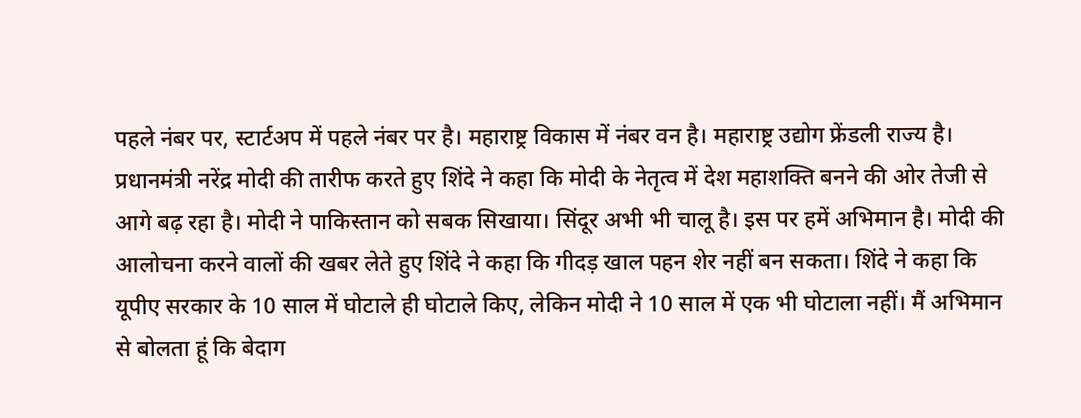पहले नंबर पर, स्टार्टअप में पहले नंबर पर है। महाराष्ट्र विकास में नंबर वन है। महाराष्ट्र उद्योग फ्रेंडली राज्य है।
प्रधानमंत्री नरेंद्र मोदी की तारीफ करते हुए शिंदे ने कहा कि मोदी के नेतृत्व में देश महाशक्ति बनने की ओर तेजी से आगे बढ़ रहा है। मोदी ने पाकिस्तान को सबक सिखाया। सिंदूर अभी भी चालू है। इस पर हमें अभिमान है। मोदी की आलोचना करने वालों की खबर लेते हुए शिंदे ने कहा कि गीदड़ खाल पहन शेर नहीं बन सकता। शिंदे ने कहा कि यूपीए सरकार के 10 साल में घोटाले ही घोटाले किए, लेकिन मोदी ने 10 साल में एक भी घोटाला नहीं। मैं अभिमान से बोलता हूं कि बेदाग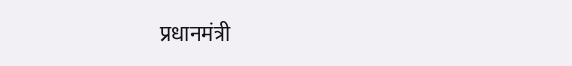प्रधानमंत्री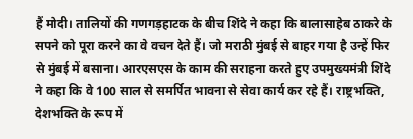हैं मोदी। तालियों की गणगड़हाटक के बीच शिंदे ने कहा कि बालासाहेब ठाकरे के सपने को पूरा करने का वे वचन देते हैं। जो मराठी मुंबई से बाहर गया है उन्हें फिर से मुंबई में बसाना। आरएसएस के काम की सराहना करते हुए उपमुख्यमंत्री शिंदे ने कहा कि वे 100 साल से समर्पित भावना से सेवा कार्य कर रहे हैं। राष्ट्रभक्ति, देशभक्ति के रूप में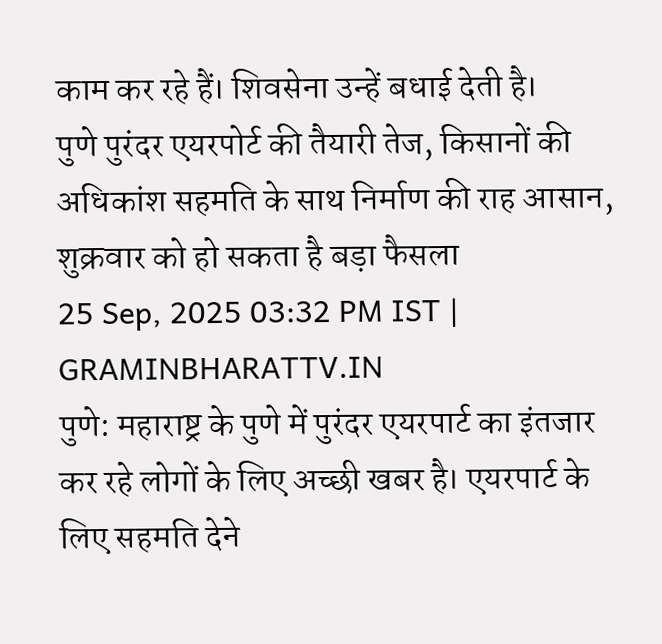काम कर रहे हैं। शिवसेना उन्हें बधाई देती है।
पुणे पुरंदर एयरपोर्ट की तैयारी तेज, किसानों की अधिकांश सहमति के साथ निर्माण की राह आसान, शुक्रवार को हो सकता है बड़ा फैसला
25 Sep, 2025 03:32 PM IST | GRAMINBHARATTV.IN
पुणे: महाराष्ट्र के पुणे में पुरंदर एयरपार्ट का इंतजार कर रहे लोगों के लिए अच्छी खबर है। एयरपार्ट के लिए सहमति देने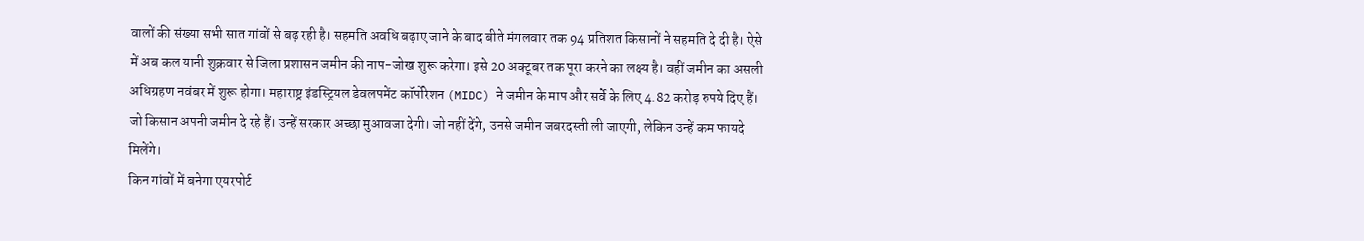वालों की संख्या सभी सात गांवों से बढ़ रही है। सहमति अवधि बढ़ाए जाने के बाद बीते मंगलवार तक 94 प्रतिशत किसानों ने सहमति दे दी है। ऐसे में अब कल यानी शुक्रवार से जिला प्रशासन जमीन की नाप-जोख शुरू करेगा। इसे 20 अक्टूबर तक पूरा करने का लक्ष्य है। वहीं जमीन का असली अधिग्रहण नवंबर में शुरू होगा। महाराष्ट्र इंडस्ट्रियल डेवलपमेंट कॉर्पोरेशन (MIDC) ने जमीन के माप और सर्वे के लिए 4.82 करोड़ रुपये दिए हैं। जो किसान अपनी जमीन दे रहे हैं। उन्हें सरकार अच्छा मुआवजा देगी। जो नहीं देंगे, उनसे जमीन जबरदस्ती ली जाएगी, लेकिन उन्हें कम फायदे मिलेंगे।
किन गांवों में बनेगा एयरपोर्ट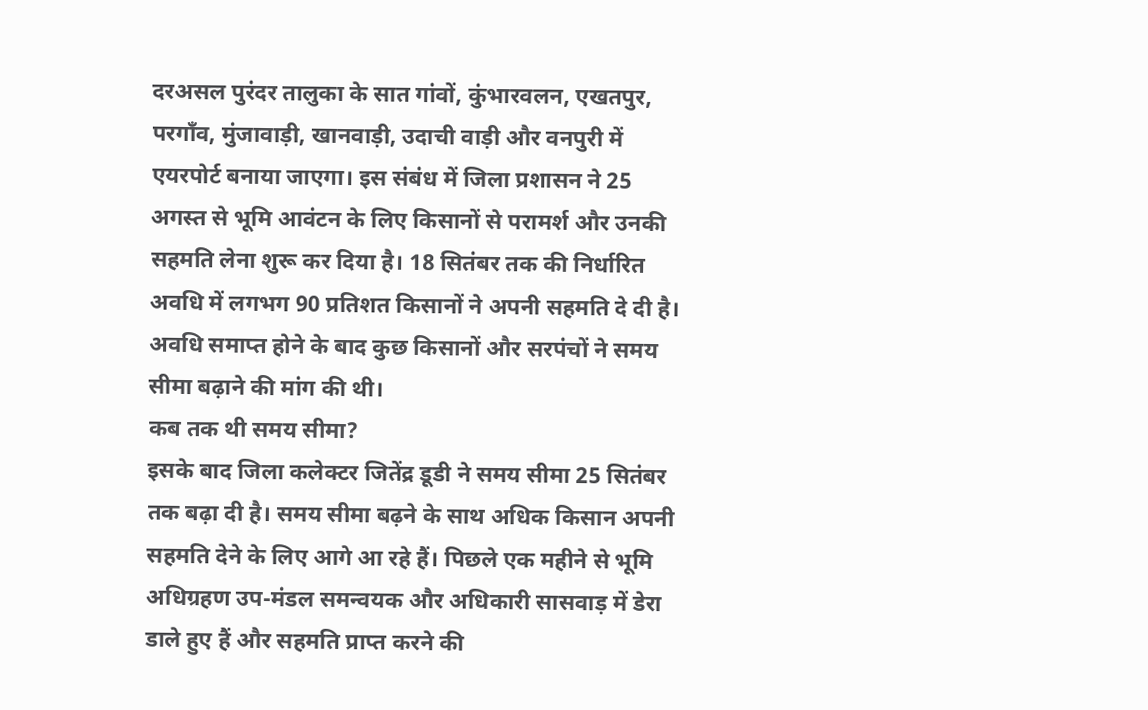दरअसल पुरंदर तालुका के सात गांवों, कुंभारवलन, एखतपुर, परगाँव, मुंजावाड़ी, खानवाड़ी, उदाची वाड़ी और वनपुरी में एयरपोर्ट बनाया जाएगा। इस संबंध में जिला प्रशासन ने 25 अगस्त से भूमि आवंटन के लिए किसानों से परामर्श और उनकी सहमति लेना शुरू कर दिया है। 18 सितंबर तक की निर्धारित अवधि में लगभग 90 प्रतिशत किसानों ने अपनी सहमति दे दी है। अवधि समाप्त होने के बाद कुछ किसानों और सरपंचों ने समय सीमा बढ़ाने की मांग की थी।
कब तक थी समय सीमा?
इसके बाद जिला कलेक्टर जितेंद्र डूडी ने समय सीमा 25 सितंबर तक बढ़ा दी है। समय सीमा बढ़ने के साथ अधिक किसान अपनी सहमति देने के लिए आगे आ रहे हैं। पिछले एक महीने से भूमि अधिग्रहण उप-मंडल समन्वयक और अधिकारी सासवाड़ में डेरा डाले हुए हैं और सहमति प्राप्त करने की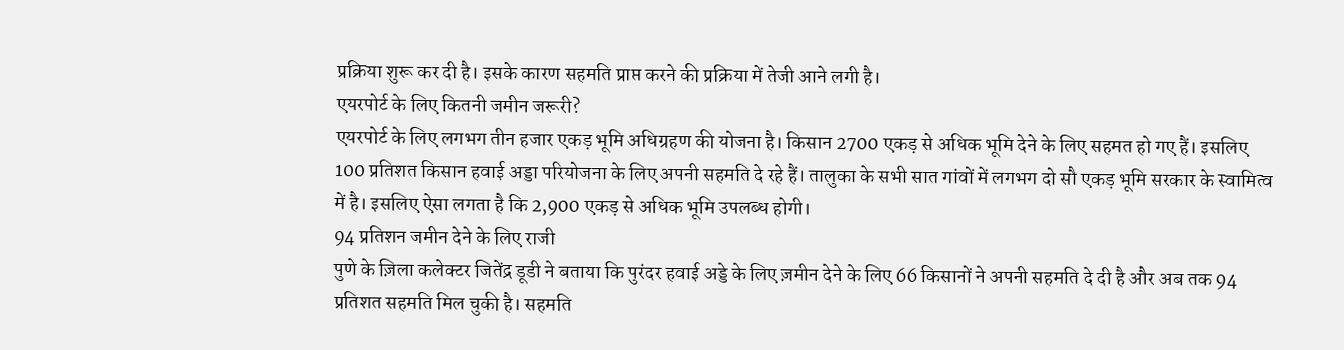प्रक्रिया शुरू कर दी है। इसके कारण सहमति प्राप्त करने की प्रक्रिया में तेजी आने लगी है।
एयरपोर्ट के लिए कितनी जमीन जरूरी?
एयरपोर्ट के लिए लगभग तीन हजार एकड़ भूमि अधिग्रहण की योजना है। किसान 2700 एकड़ से अधिक भूमि देने के लिए सहमत हो गए हैं। इसलिए 100 प्रतिशत किसान हवाई अड्डा परियोजना के लिए अपनी सहमति दे रहे हैं। तालुका के सभी सात गांवों में लगभग दो सौ एकड़ भूमि सरकार के स्वामित्व में है। इसलिए ऐसा लगता है कि 2,900 एकड़ से अधिक भूमि उपलब्ध होगी।
94 प्रतिशन जमीन देने के लिए राजी
पुणे के ज़िला कलेक्टर जितेंद्र डूडी ने बताया कि पुरंदर हवाई अड्डे के लिए ज़मीन देने के लिए 66 किसानों ने अपनी सहमति दे दी है और अब तक 94 प्रतिशत सहमति मिल चुकी है। सहमति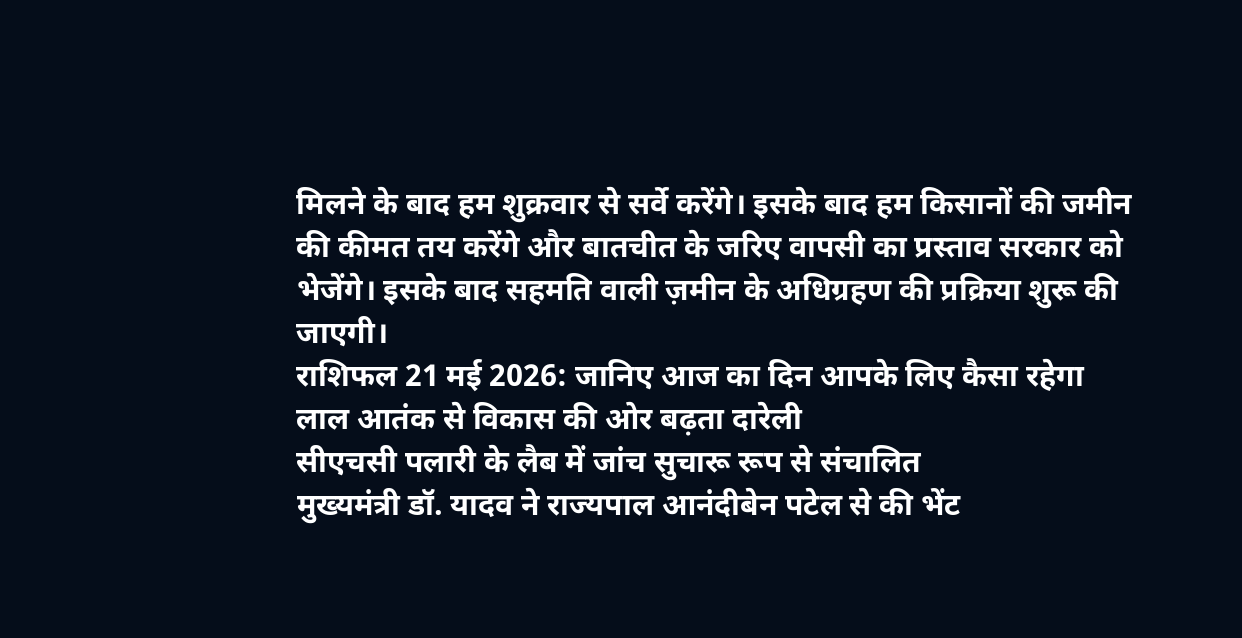मिलने के बाद हम शुक्रवार से सर्वे करेंगे। इसके बाद हम किसानों की जमीन की कीमत तय करेंगे और बातचीत के जरिए वापसी का प्रस्ताव सरकार को भेजेंगे। इसके बाद सहमति वाली ज़मीन के अधिग्रहण की प्रक्रिया शुरू की जाएगी।
राशिफल 21 मई 2026: जानिए आज का दिन आपके लिए कैसा रहेगा
लाल आतंक से विकास की ओर बढ़ता दारेली
सीएचसी पलारी के लैब में जांच सुचारू रूप से संचालित
मुख्यमंत्री डॉ. यादव ने राज्यपाल आनंदीबेन पटेल से की भेंट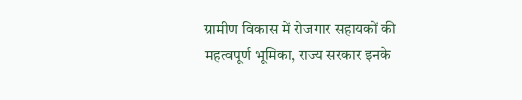ग्रामीण विकास में रोजगार सहायकों की महत्वपूर्ण भूमिका, राज्य सरकार इनके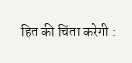हित की चिंता करेगी :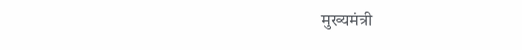मुख्यमंत्री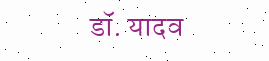डॉ. यादव